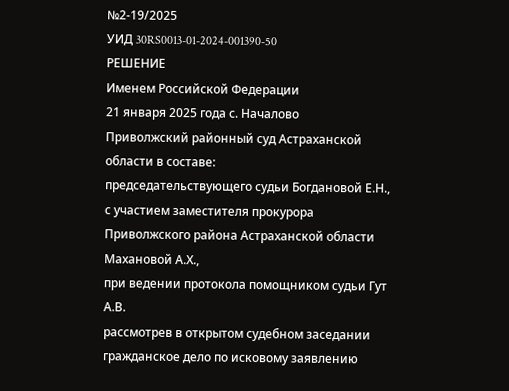№2-19/2025
УИД 30RS0013-01-2024-001390-50
РЕШЕНИЕ
Именем Российской Федерации
21 января 2025 года с. Началово
Приволжский районный суд Астраханской области в составе:
председательствующего судьи Богдановой Е.Н.,
с участием заместителя прокурора Приволжского района Астраханской области Махановой А.Х.,
при ведении протокола помощником судьи Гут А.В.
рассмотрев в открытом судебном заседании гражданское дело по исковому заявлению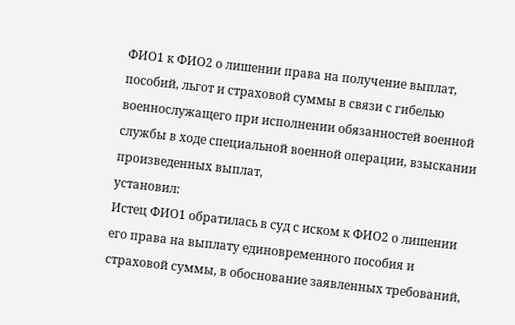ФИО1 к ФИО2 о лишении права на получение выплат, пособий, льгот и страховой суммы в связи с гибелью военнослужащего при исполнении обязанностей военной службы в ходе специальной военной операции, взыскании произведенных выплат,
установил:
Истец ФИО1 обратилась в суд с иском к ФИО2 о лишении его права на выплату единовременного пособия и страховой суммы, в обоснование заявленных требований,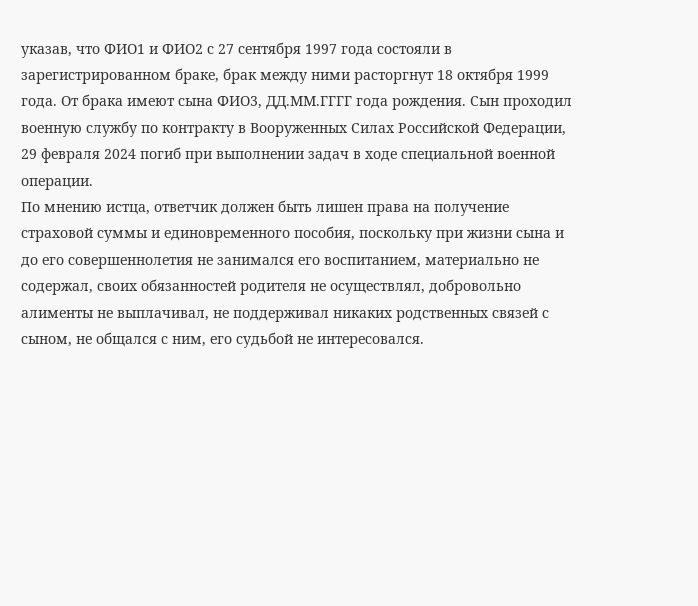указав, что ФИО1 и ФИО2 с 27 сентября 1997 года состояли в зарегистрированном браке, брак между ними расторгнут 18 октября 1999 года. От брака имеют сына ФИО3, ДД.ММ.ГГГГ года рождения. Сын проходил военную службу по контракту в Вооруженных Силах Российской Федерации, 29 февраля 2024 погиб при выполнении задач в ходе специальной военной операции.
По мнению истца, ответчик должен быть лишен права на получение страховой суммы и единовременного пособия, поскольку при жизни сына и до его совершеннолетия не занимался его воспитанием, материально не содержал, своих обязанностей родителя не осуществлял, добровольно алименты не выплачивал, не поддерживал никаких родственных связей с сыном, не общался с ним, его судьбой не интересовался.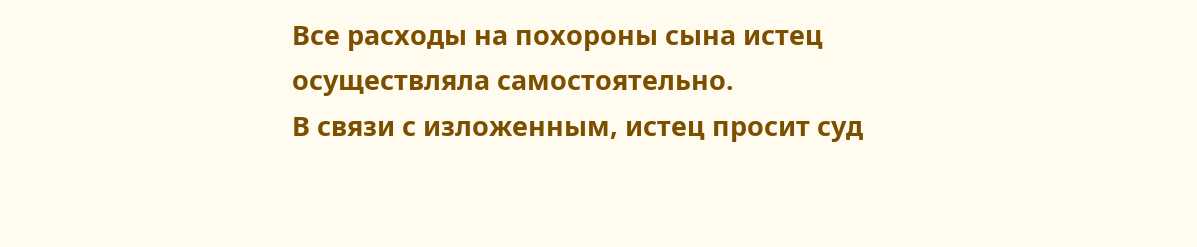Все расходы на похороны сына истец осуществляла самостоятельно.
В связи с изложенным, истец просит суд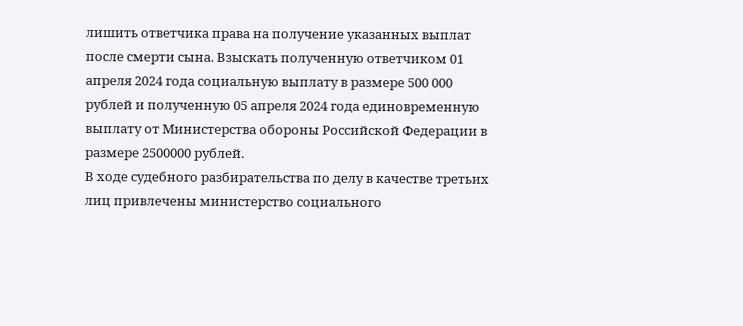лишить ответчика права на получение указанных выплат после смерти сына. Взыскать полученную ответчиком 01 апреля 2024 года социальную выплату в размере 500 000 рублей и полученную 05 апреля 2024 года единовременную выплату от Министерства обороны Российской Федерации в размере 2500000 рублей.
В ходе судебного разбирательства по делу в качестве третьих лиц привлечены министерство социального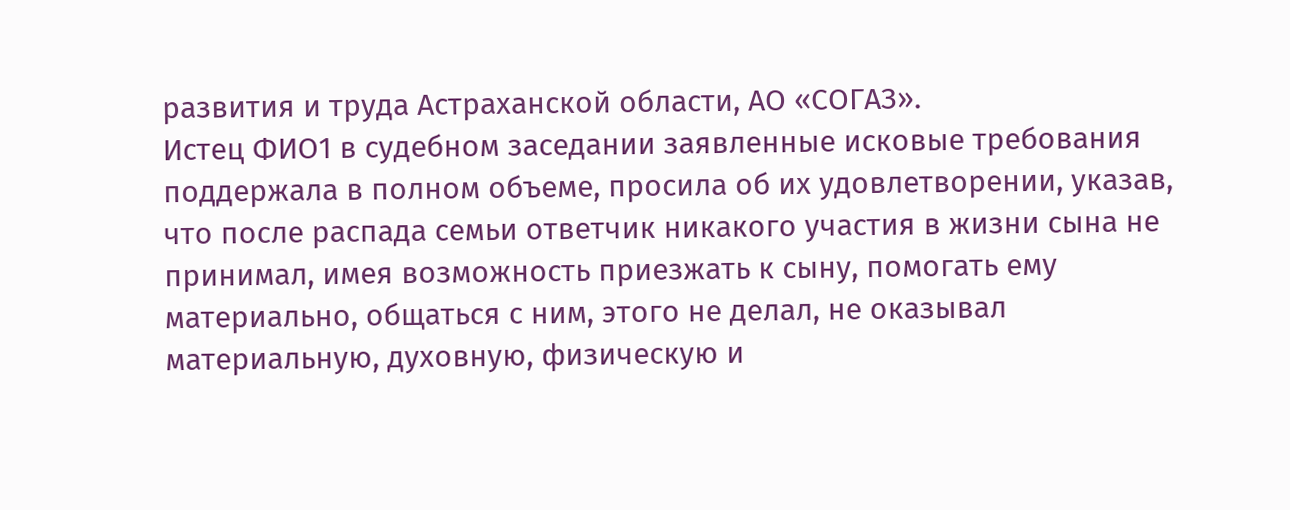развития и труда Астраханской области, АО «СОГАЗ».
Истец ФИО1 в судебном заседании заявленные исковые требования поддержала в полном объеме, просила об их удовлетворении, указав, что после распада семьи ответчик никакого участия в жизни сына не принимал, имея возможность приезжать к сыну, помогать ему материально, общаться с ним, этого не делал, не оказывал материальную, духовную, физическую и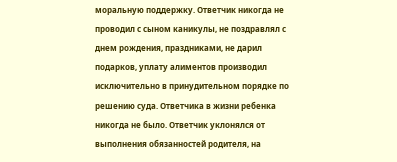моральную поддержку. Ответчик никогда не проводил с сыном каникулы, не поздравлял с днем рождения, праздниками, не дарил подарков, уплату алиментов производил исключительно в принудительном порядке по решению суда. Ответчика в жизни ребенка никогда не было. Ответчик уклонялся от выполнения обязанностей родителя, на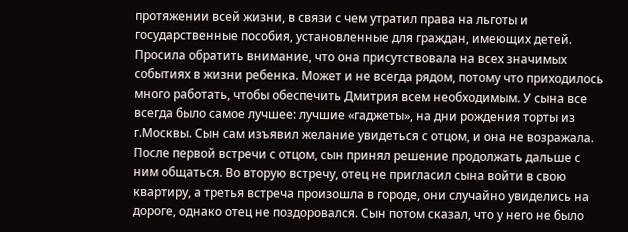протяжении всей жизни, в связи с чем утратил права на льготы и государственные пособия, установленные для граждан, имеющих детей. Просила обратить внимание, что она присутствовала на всех значимых событиях в жизни ребенка. Может и не всегда рядом, потому что приходилось много работать, чтобы обеспечить Дмитрия всем необходимым. У сына все всегда было самое лучшее: лучшие «гаджеты», на дни рождения торты из г.Москвы. Сын сам изъявил желание увидеться с отцом, и она не возражала. После первой встречи с отцом, сын принял решение продолжать дальше с ним общаться. Во вторую встречу, отец не пригласил сына войти в свою квартиру, а третья встреча произошла в городе, они случайно увиделись на дороге, однако отец не поздоровался. Сын потом сказал, что у него не было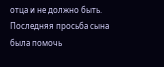отца и не должно быть. Последняя просьба сына была помочь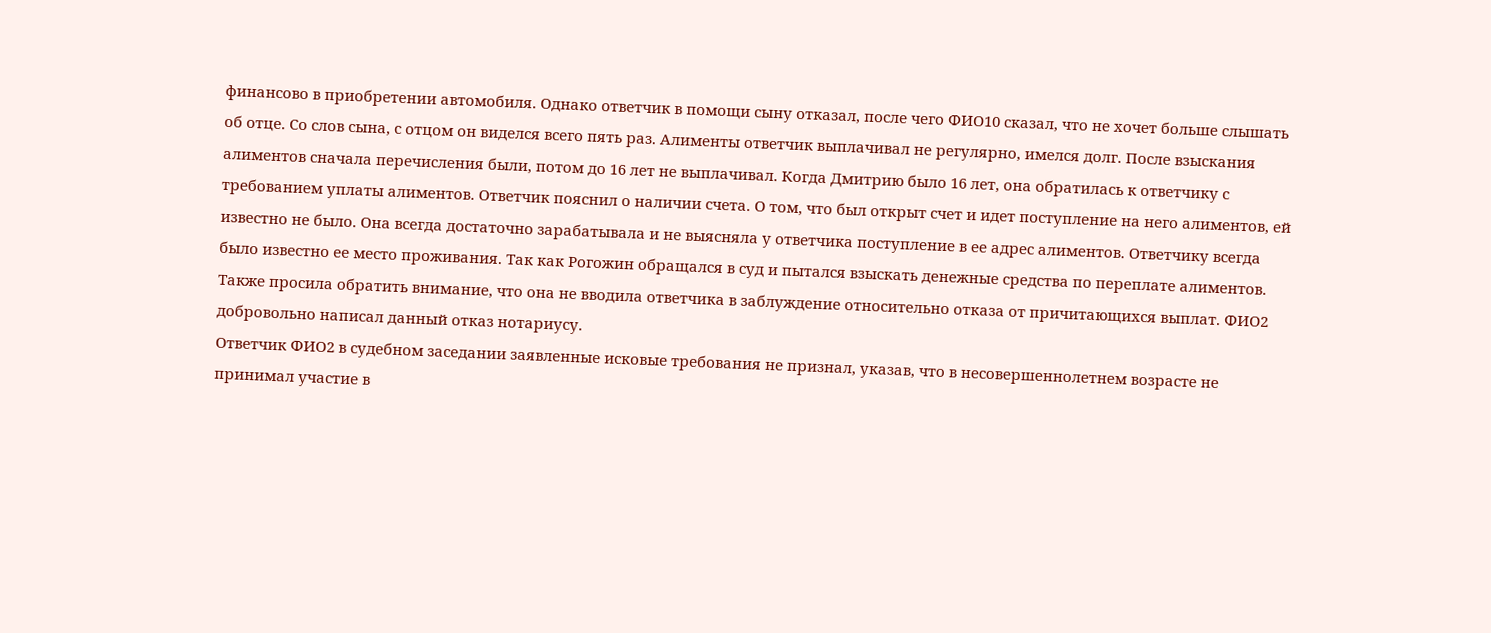финансово в приобретении автомобиля. Однако ответчик в помощи сыну отказал, после чего ФИО10 сказал, что не хочет больше слышать об отце. Со слов сына, с отцом он виделся всего пять раз. Алименты ответчик выплачивал не регулярно, имелся долг. После взыскания алиментов сначала перечисления были, потом до 16 лет не выплачивал. Когда Дмитрию было 16 лет, она обратилась к ответчику с требованием уплаты алиментов. Ответчик пояснил о наличии счета. О том, что был открыт счет и идет поступление на него алиментов, ей известно не было. Она всегда достаточно зарабатывала и не выясняла у ответчика поступление в ее адрес алиментов. Ответчику всегда было известно ее место проживания. Так как Рогожин обращался в суд и пытался взыскать денежные средства по переплате алиментов. Также просила обратить внимание, что она не вводила ответчика в заблуждение относительно отказа от причитающихся выплат. ФИО2 добровольно написал данный отказ нотариусу.
Ответчик ФИО2 в судебном заседании заявленные исковые требования не признал, указав, что в несовершеннолетнем возрасте не принимал участие в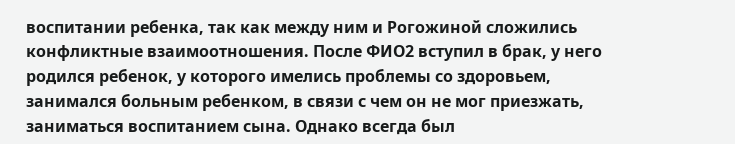воспитании ребенка, так как между ним и Рогожиной сложились конфликтные взаимоотношения. После ФИО2 вступил в брак, у него родился ребенок, у которого имелись проблемы со здоровьем, занимался больным ребенком, в связи с чем он не мог приезжать, заниматься воспитанием сына. Однако всегда был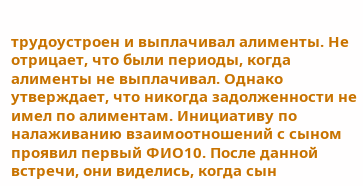трудоустроен и выплачивал алименты. Не отрицает, что были периоды, когда алименты не выплачивал. Однако утверждает, что никогда задолженности не имел по алиментам. Инициативу по налаживанию взаимоотношений с сыном проявил первый ФИО10. После данной встречи, они виделись, когда сын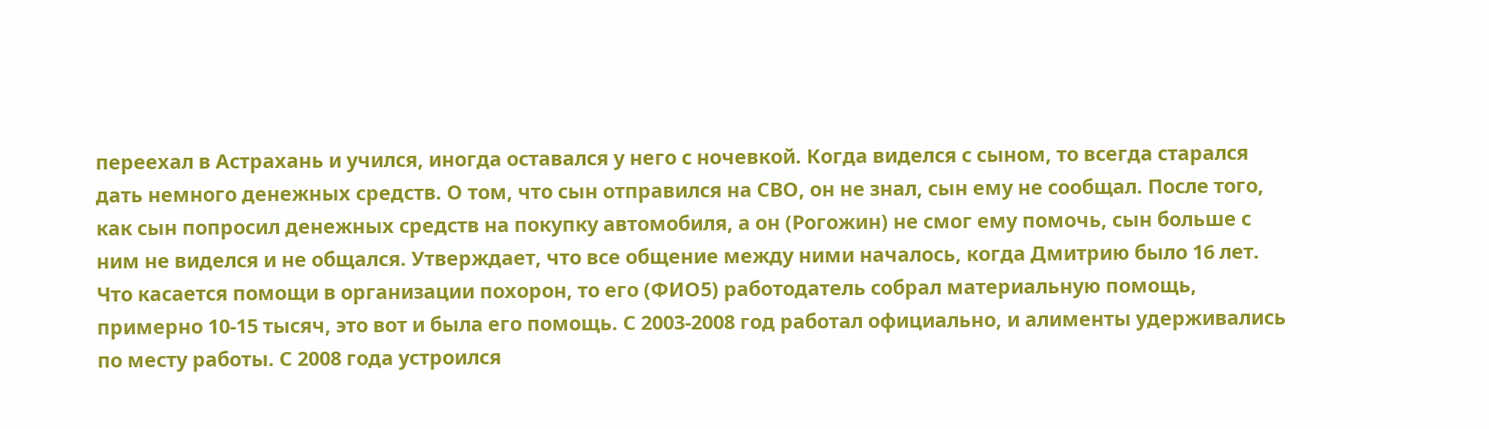переехал в Астрахань и учился, иногда оставался у него с ночевкой. Когда виделся с сыном, то всегда старался дать немного денежных средств. О том, что сын отправился на СВО, он не знал, сын ему не сообщал. После того, как сын попросил денежных средств на покупку автомобиля, а он (Рогожин) не смог ему помочь, сын больше с ним не виделся и не общался. Утверждает, что все общение между ними началось, когда Дмитрию было 16 лет. Что касается помощи в организации похорон, то его (ФИО5) работодатель собрал материальную помощь, примерно 10-15 тысяч, это вот и была его помощь. С 2003-2008 год работал официально, и алименты удерживались по месту работы. С 2008 года устроился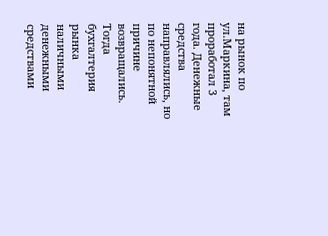на рынок по ул.Маркина, там проработал 3 года. Денежные средства направлялись, но по непонятной причине возвращались. Тогда бухгалтерия рынка наличными денежными средствами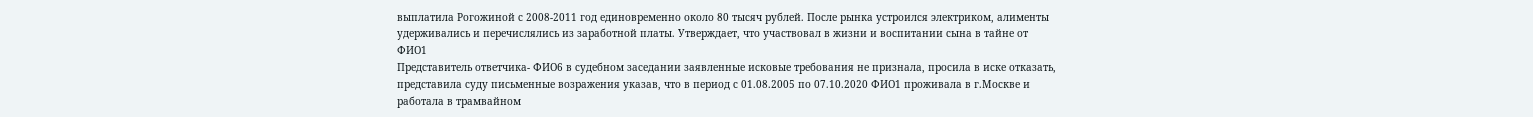выплатила Рогожиной с 2008-2011 год единовременно около 80 тысяч рублей. После рынка устроился электриком, алименты удерживались и перечислялись из заработной платы. Утверждает, что участвовал в жизни и воспитании сына в тайне от ФИО1
Представитель ответчика- ФИО6 в судебном заседании заявленные исковые требования не признала, просила в иске отказать, представила суду письменные возражения указав, что в период с 01.08.2005 по 07.10.2020 ФИО1 проживала в г.Москве и работала в трамвайном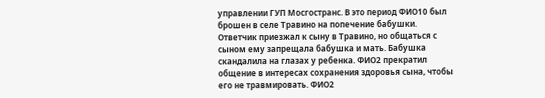управлении ГУП Мосгостранс. В это период ФИО10 был брошен в селе Травино на попечение бабушки. Ответчик приезжал к сыну в Травино, но общаться с сыном ему запрещала бабушка и мать. Бабушка скандалила на глазах у ребенка. ФИО2 прекратил общение в интересах сохранения здоровья сына, чтобы его не травмировать. ФИО2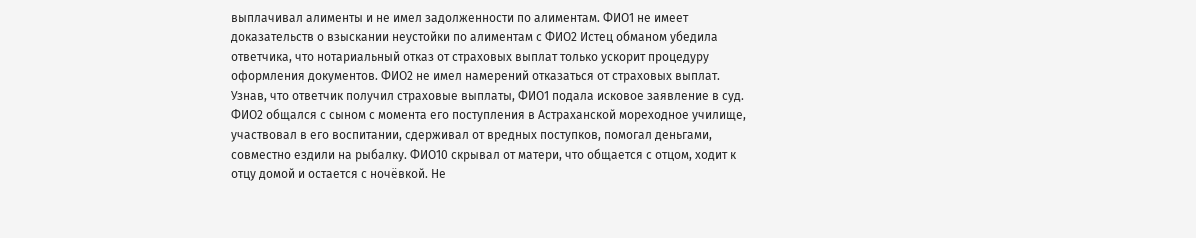выплачивал алименты и не имел задолженности по алиментам. ФИО1 не имеет доказательств о взыскании неустойки по алиментам с ФИО2 Истец обманом убедила ответчика, что нотариальный отказ от страховых выплат только ускорит процедуру оформления документов. ФИО2 не имел намерений отказаться от страховых выплат. Узнав, что ответчик получил страховые выплаты, ФИО1 подала исковое заявление в суд. ФИО2 общался с сыном с момента его поступления в Астраханской мореходное училище, участвовал в его воспитании, сдерживал от вредных поступков, помогал деньгами, совместно ездили на рыбалку. ФИО10 скрывал от матери, что общается с отцом, ходит к отцу домой и остается с ночёвкой. Не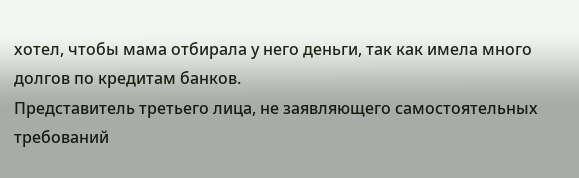хотел, чтобы мама отбирала у него деньги, так как имела много долгов по кредитам банков.
Представитель третьего лица, не заявляющего самостоятельных требований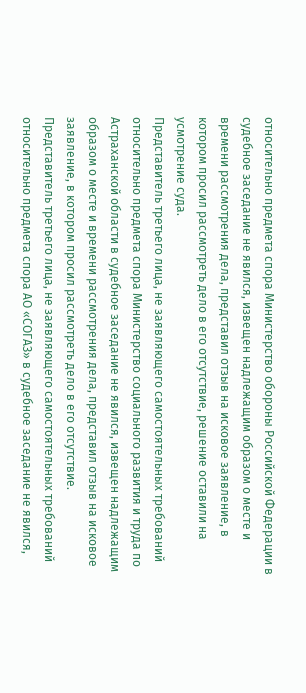относительно предмета спора Министерство обороны Российской Федерации в судебное заседание не явился, извещен надлежащим образом о месте и времени рассмотрения дела, представил отзыв на исковое заявление, в котором просил рассмотреть дело в его отсутствие, решение оставили на усмотрение суда.
Представитель третьего лица, не заявляющего самостоятельных требований относительно предмета спора Министерство социального развития и труда по Астраханской области в судебное заседание не явился, извещен надлежащим образом о месте и времени рассмотрения дела, представил отзыв на исковое заявление, в котором просил рассмотреть дело в его отсутствие.
Представитель третьего лица, не заявляющего самостоятельных требований относительно предмета спора АО «СОГАЗ» в судебное заседание не явился,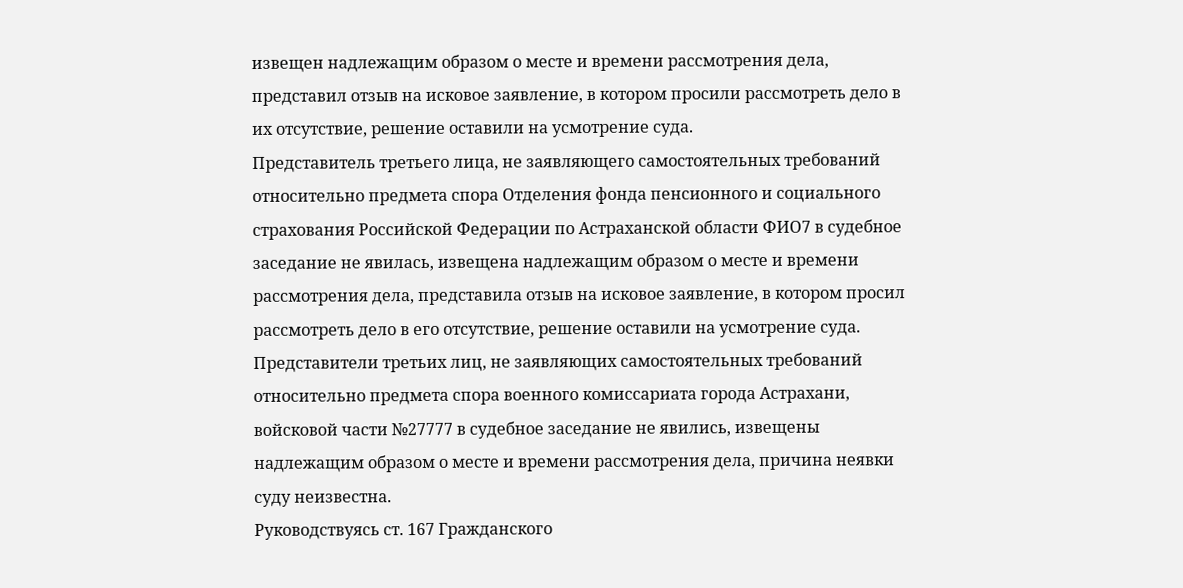извещен надлежащим образом о месте и времени рассмотрения дела, представил отзыв на исковое заявление, в котором просили рассмотреть дело в их отсутствие, решение оставили на усмотрение суда.
Представитель третьего лица, не заявляющего самостоятельных требований относительно предмета спора Отделения фонда пенсионного и социального страхования Российской Федерации по Астраханской области ФИО7 в судебное заседание не явилась, извещена надлежащим образом о месте и времени рассмотрения дела, представила отзыв на исковое заявление, в котором просил рассмотреть дело в его отсутствие, решение оставили на усмотрение суда.
Представители третьих лиц, не заявляющих самостоятельных требований относительно предмета спора военного комиссариата города Астрахани, войсковой части №27777 в судебное заседание не явились, извещены надлежащим образом о месте и времени рассмотрения дела, причина неявки суду неизвестна.
Руководствуясь ст. 167 Гражданского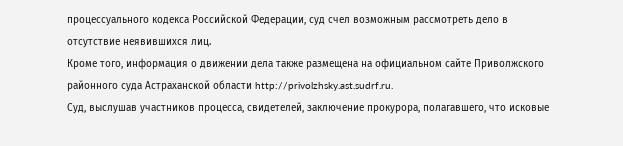процессуального кодекса Российской Федерации, суд счел возможным рассмотреть дело в отсутствие неявившихся лиц.
Кроме того, информация о движении дела также размещена на официальном сайте Приволжского районного суда Астраханской области http://privolzhsky.ast.sudrf.ru.
Суд, выслушав участников процесса, свидетелей, заключение прокурора, полагавшего, что исковые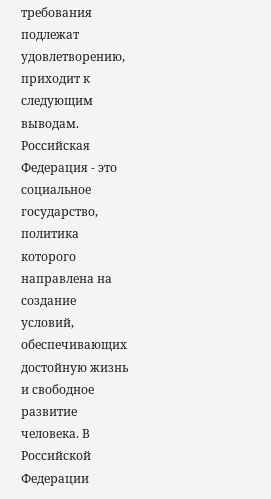требования подлежат удовлетворению, приходит к следующим выводам.
Российская Федерация - это социальное государство, политика которого направлена на создание условий, обеспечивающих достойную жизнь и свободное развитие человека. В Российской Федерации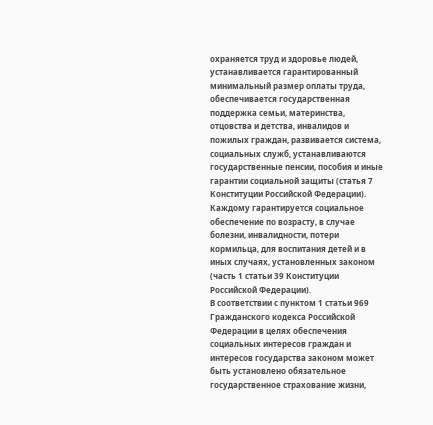охраняется труд и здоровье людей, устанавливается гарантированный минимальный размер оплаты труда, обеспечивается государственная поддержка семьи, материнства, отцовства и детства, инвалидов и пожилых граждан, развивается система, социальных служб, устанавливаются государственные пенсии, пособия и иные гарантии социальной защиты (статья 7 Конституции Российской Федерации). Каждому гарантируется социальное обеспечение по возрасту, в случае болезни, инвалидности, потери кормильца, для воспитания детей и в иных случаях, установленных законом (часть 1 статьи 39 Конституции Российской Федерации).
В соответствии с пунктом 1 статьи 969 Гражданского кодекса Российской Федерации в целях обеспечения социальных интересов граждан и интересов государства законом может быть установлено обязательное государственное страхование жизни,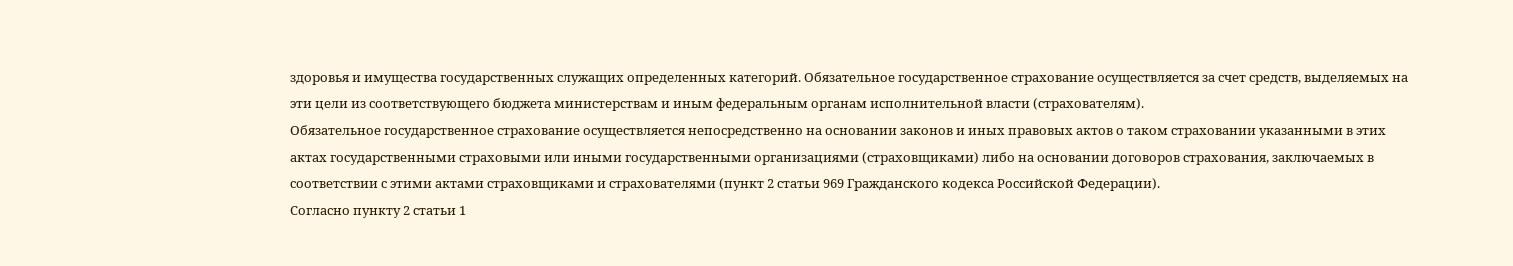здоровья и имущества государственных служащих определенных категорий. Обязательное государственное страхование осуществляется за счет средств, выделяемых на эти цели из соответствующего бюджета министерствам и иным федеральным органам исполнительной власти (страхователям).
Обязательное государственное страхование осуществляется непосредственно на основании законов и иных правовых актов о таком страховании указанными в этих актах государственными страховыми или иными государственными организациями (страховщиками) либо на основании договоров страхования, заключаемых в соответствии с этими актами страховщиками и страхователями (пункт 2 статьи 969 Гражданского кодекса Российской Федерации).
Согласно пункту 2 статьи 1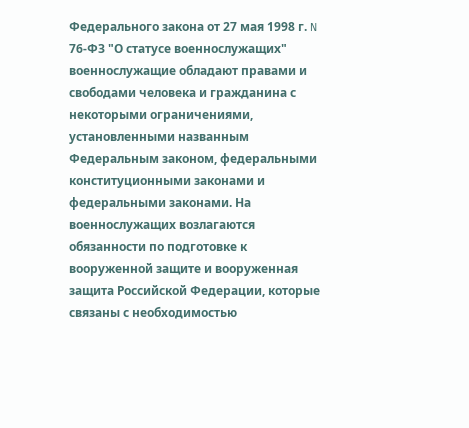Федерального закона от 27 мая 1998 г. N 76-ФЗ "О статусе военнослужащих" военнослужащие обладают правами и свободами человека и гражданина с некоторыми ограничениями, установленными названным Федеральным законом, федеральными конституционными законами и федеральными законами. На военнослужащих возлагаются обязанности по подготовке к вооруженной защите и вооруженная защита Российской Федерации, которые связаны с необходимостью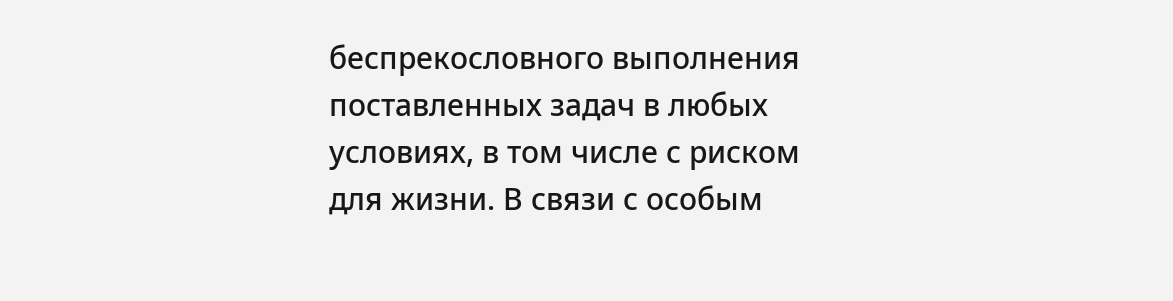беспрекословного выполнения поставленных задач в любых условиях, в том числе с риском для жизни. В связи с особым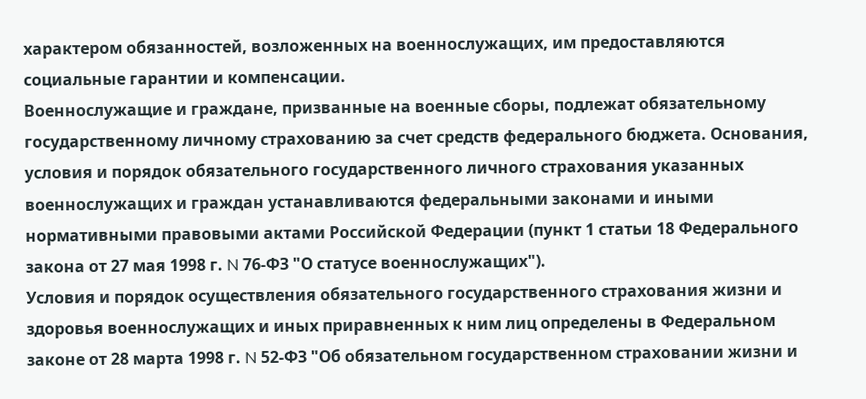характером обязанностей, возложенных на военнослужащих, им предоставляются социальные гарантии и компенсации.
Военнослужащие и граждане, призванные на военные сборы, подлежат обязательному государственному личному страхованию за счет средств федерального бюджета. Основания, условия и порядок обязательного государственного личного страхования указанных военнослужащих и граждан устанавливаются федеральными законами и иными нормативными правовыми актами Российской Федерации (пункт 1 статьи 18 Федерального закона от 27 мая 1998 г. N 76-ФЗ "О статусе военнослужащих").
Условия и порядок осуществления обязательного государственного страхования жизни и здоровья военнослужащих и иных приравненных к ним лиц определены в Федеральном законе от 28 марта 1998 г. N 52-ФЗ "Об обязательном государственном страховании жизни и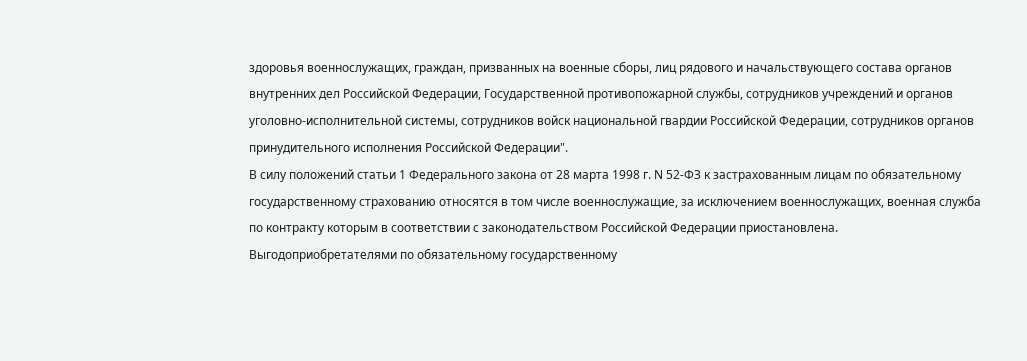здоровья военнослужащих, граждан, призванных на военные сборы, лиц рядового и начальствующего состава органов внутренних дел Российской Федерации, Государственной противопожарной службы, сотрудников учреждений и органов уголовно-исполнительной системы, сотрудников войск национальной гвардии Российской Федерации, сотрудников органов принудительного исполнения Российской Федерации".
В силу положений статьи 1 Федерального закона от 28 марта 1998 г. N 52-ФЗ к застрахованным лицам по обязательному государственному страхованию относятся в том числе военнослужащие, за исключением военнослужащих, военная служба по контракту которым в соответствии с законодательством Российской Федерации приостановлена.
Выгодоприобретателями по обязательному государственному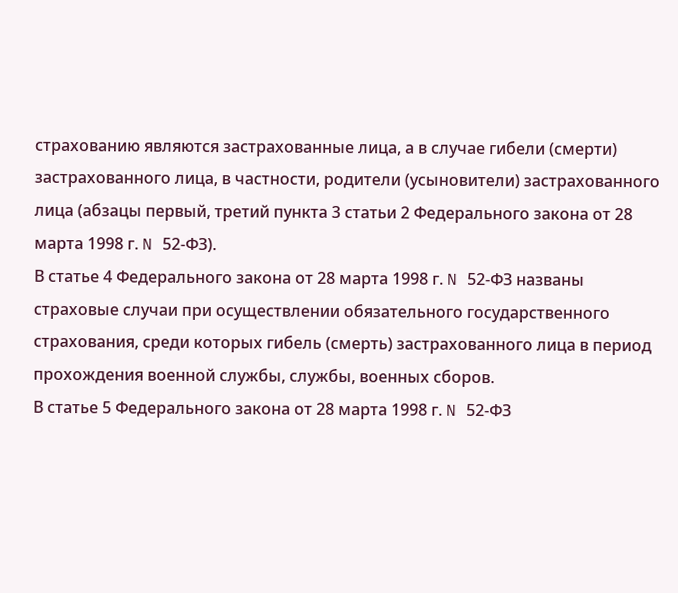страхованию являются застрахованные лица, а в случае гибели (смерти) застрахованного лица, в частности, родители (усыновители) застрахованного лица (абзацы первый, третий пункта 3 статьи 2 Федерального закона от 28 марта 1998 г. N 52-ФЗ).
В статье 4 Федерального закона от 28 марта 1998 г. N 52-ФЗ названы страховые случаи при осуществлении обязательного государственного страхования, среди которых гибель (смерть) застрахованного лица в период прохождения военной службы, службы, военных сборов.
В статье 5 Федерального закона от 28 марта 1998 г. N 52-ФЗ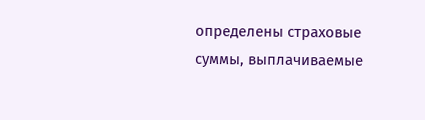определены страховые суммы, выплачиваемые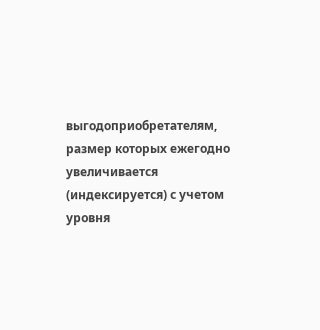выгодоприобретателям, размер которых ежегодно увеличивается (индексируется) с учетом уровня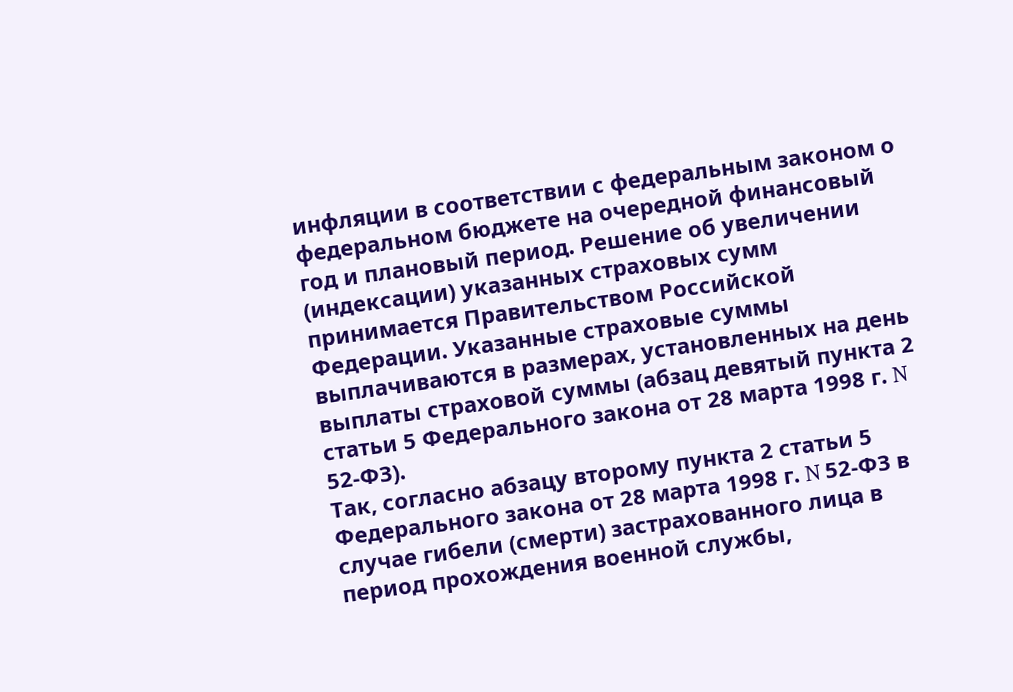инфляции в соответствии с федеральным законом о федеральном бюджете на очередной финансовый год и плановый период. Решение об увеличении (индексации) указанных страховых сумм принимается Правительством Российской Федерации. Указанные страховые суммы выплачиваются в размерах, установленных на день выплаты страховой суммы (абзац девятый пункта 2 статьи 5 Федерального закона от 28 марта 1998 г. N 52-ФЗ).
Так, согласно абзацу второму пункта 2 статьи 5 Федерального закона от 28 марта 1998 г. N 52-ФЗ в случае гибели (смерти) застрахованного лица в период прохождения военной службы,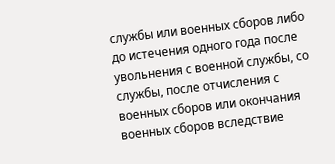службы или военных сборов либо до истечения одного года после увольнения с военной службы, со службы, после отчисления с военных сборов или окончания военных сборов вследствие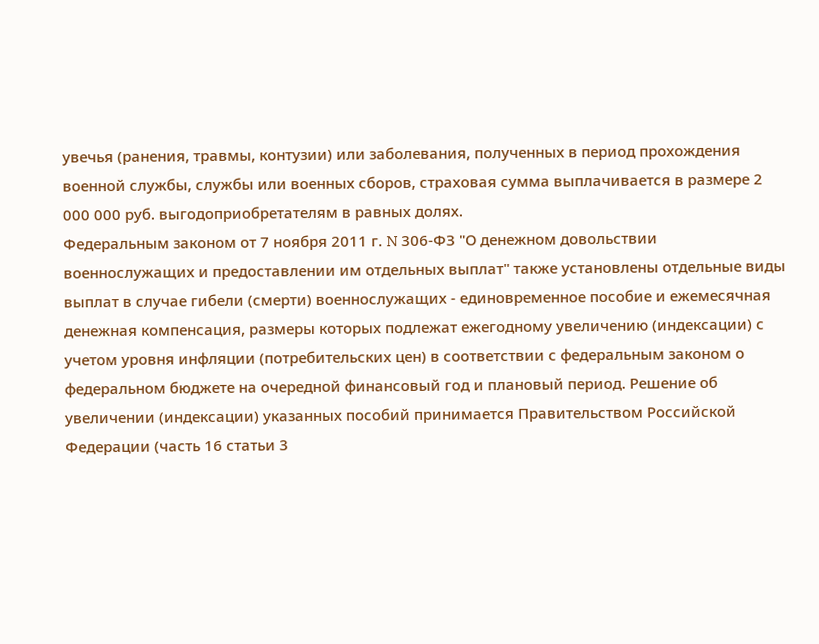увечья (ранения, травмы, контузии) или заболевания, полученных в период прохождения военной службы, службы или военных сборов, страховая сумма выплачивается в размере 2 000 000 руб. выгодоприобретателям в равных долях.
Федеральным законом от 7 ноября 2011 г. N 306-ФЗ "О денежном довольствии военнослужащих и предоставлении им отдельных выплат" также установлены отдельные виды выплат в случае гибели (смерти) военнослужащих - единовременное пособие и ежемесячная денежная компенсация, размеры которых подлежат ежегодному увеличению (индексации) с учетом уровня инфляции (потребительских цен) в соответствии с федеральным законом о федеральном бюджете на очередной финансовый год и плановый период. Решение об увеличении (индексации) указанных пособий принимается Правительством Российской Федерации (часть 16 статьи 3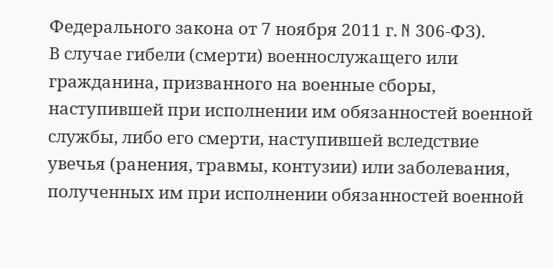Федерального закона от 7 ноября 2011 г. N 306-ФЗ).
В случае гибели (смерти) военнослужащего или гражданина, призванного на военные сборы, наступившей при исполнении им обязанностей военной службы, либо его смерти, наступившей вследствие увечья (ранения, травмы, контузии) или заболевания, полученных им при исполнении обязанностей военной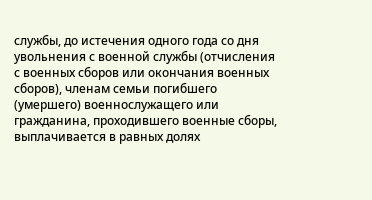службы, до истечения одного года со дня увольнения с военной службы (отчисления с военных сборов или окончания военных сборов), членам семьи погибшего (умершего) военнослужащего или гражданина, проходившего военные сборы, выплачивается в равных долях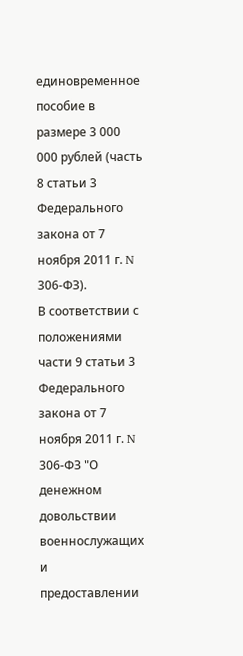единовременное пособие в размере 3 000 000 рублей (часть 8 статьи 3 Федерального закона от 7 ноября 2011 г. N 306-ФЗ).
В соответствии с положениями части 9 статьи 3 Федерального закона от 7 ноября 2011 г. N 306-ФЗ "О денежном довольствии военнослужащих и предоставлении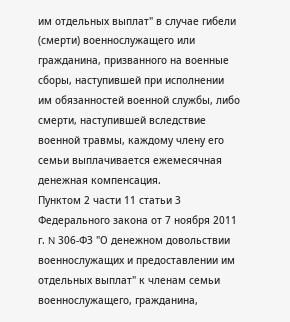им отдельных выплат" в случае гибели (смерти) военнослужащего или гражданина, призванного на военные сборы, наступившей при исполнении им обязанностей военной службы, либо смерти, наступившей вследствие военной травмы, каждому члену его семьи выплачивается ежемесячная денежная компенсация.
Пунктом 2 части 11 статьи 3 Федерального закона от 7 ноября 2011 г. N 306-ФЗ "О денежном довольствии военнослужащих и предоставлении им отдельных выплат" к членам семьи военнослужащего, гражданина,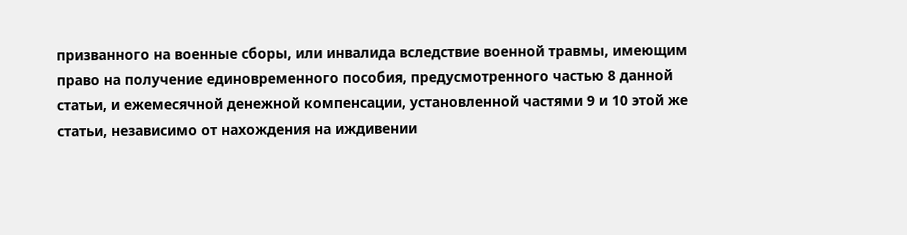призванного на военные сборы, или инвалида вследствие военной травмы, имеющим право на получение единовременного пособия, предусмотренного частью 8 данной статьи, и ежемесячной денежной компенсации, установленной частями 9 и 10 этой же статьи, независимо от нахождения на иждивении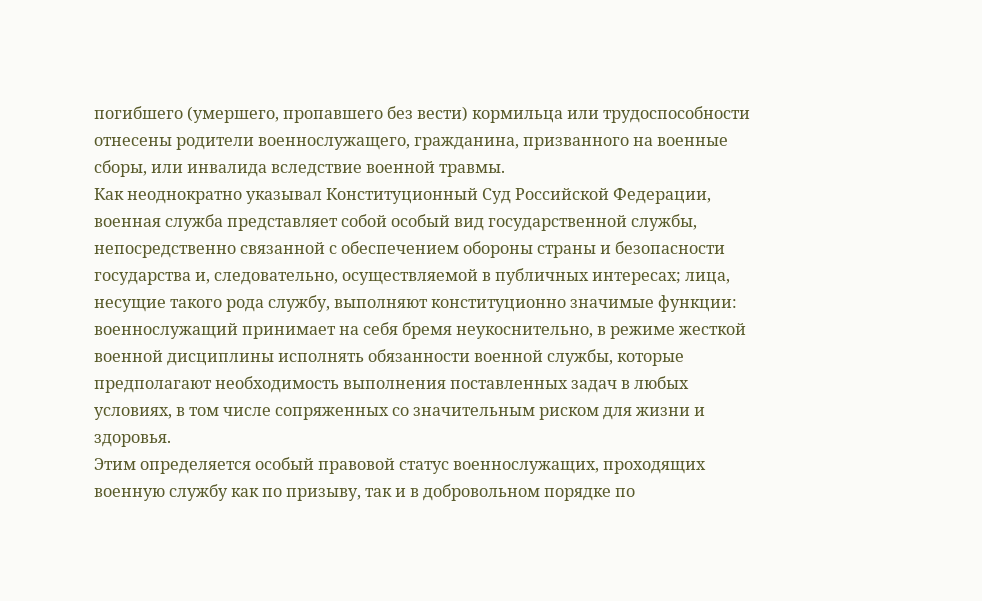погибшего (умершего, пропавшего без вести) кормильца или трудоспособности отнесены родители военнослужащего, гражданина, призванного на военные сборы, или инвалида вследствие военной травмы.
Как неоднократно указывал Конституционный Суд Российской Федерации, военная служба представляет собой особый вид государственной службы, непосредственно связанной с обеспечением обороны страны и безопасности государства и, следовательно, осуществляемой в публичных интересах; лица, несущие такого рода службу, выполняют конституционно значимые функции: военнослужащий принимает на себя бремя неукоснительно, в режиме жесткой военной дисциплины исполнять обязанности военной службы, которые предполагают необходимость выполнения поставленных задач в любых условиях, в том числе сопряженных со значительным риском для жизни и здоровья.
Этим определяется особый правовой статус военнослужащих, проходящих военную службу как по призыву, так и в добровольном порядке по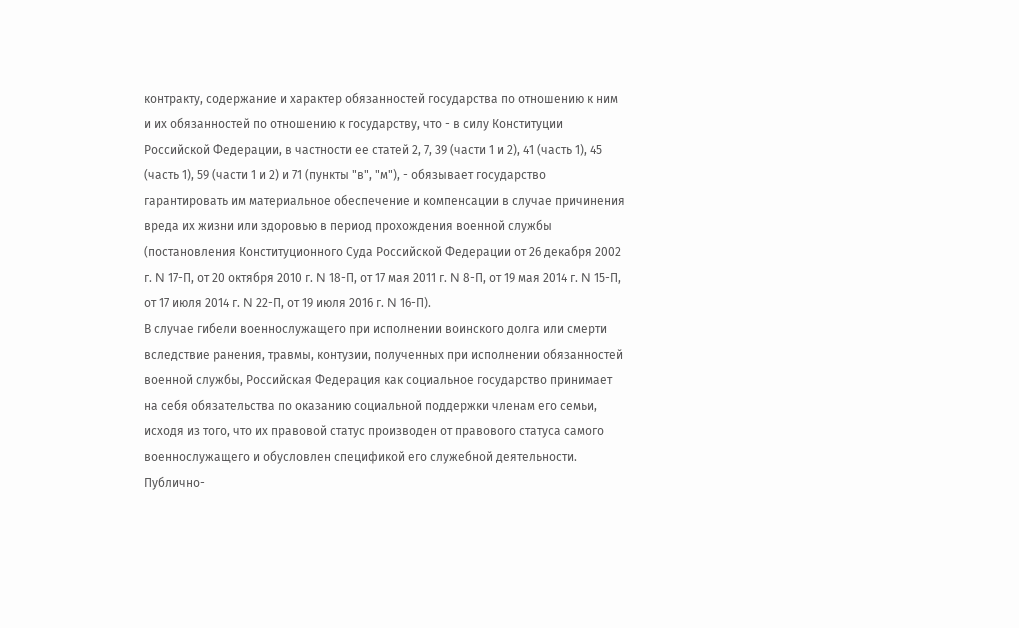контракту, содержание и характер обязанностей государства по отношению к ним и их обязанностей по отношению к государству, что - в силу Конституции Российской Федерации, в частности ее статей 2, 7, 39 (части 1 и 2), 41 (часть 1), 45 (часть 1), 59 (части 1 и 2) и 71 (пункты "в", "м"), - обязывает государство гарантировать им материальное обеспечение и компенсации в случае причинения вреда их жизни или здоровью в период прохождения военной службы (постановления Конституционного Суда Российской Федерации от 26 декабря 2002 г. N 17-П, от 20 октября 2010 г. N 18-П, от 17 мая 2011 г. N 8-П, от 19 мая 2014 г. N 15-П, от 17 июля 2014 г. N 22-П, от 19 июля 2016 г. N 16-П).
В случае гибели военнослужащего при исполнении воинского долга или смерти вследствие ранения, травмы, контузии, полученных при исполнении обязанностей военной службы, Российская Федерация как социальное государство принимает на себя обязательства по оказанию социальной поддержки членам его семьи, исходя из того, что их правовой статус производен от правового статуса самого военнослужащего и обусловлен спецификой его служебной деятельности.
Публично-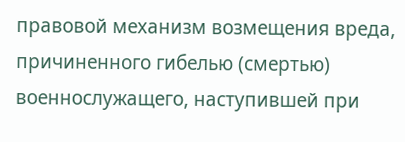правовой механизм возмещения вреда, причиненного гибелью (смертью) военнослужащего, наступившей при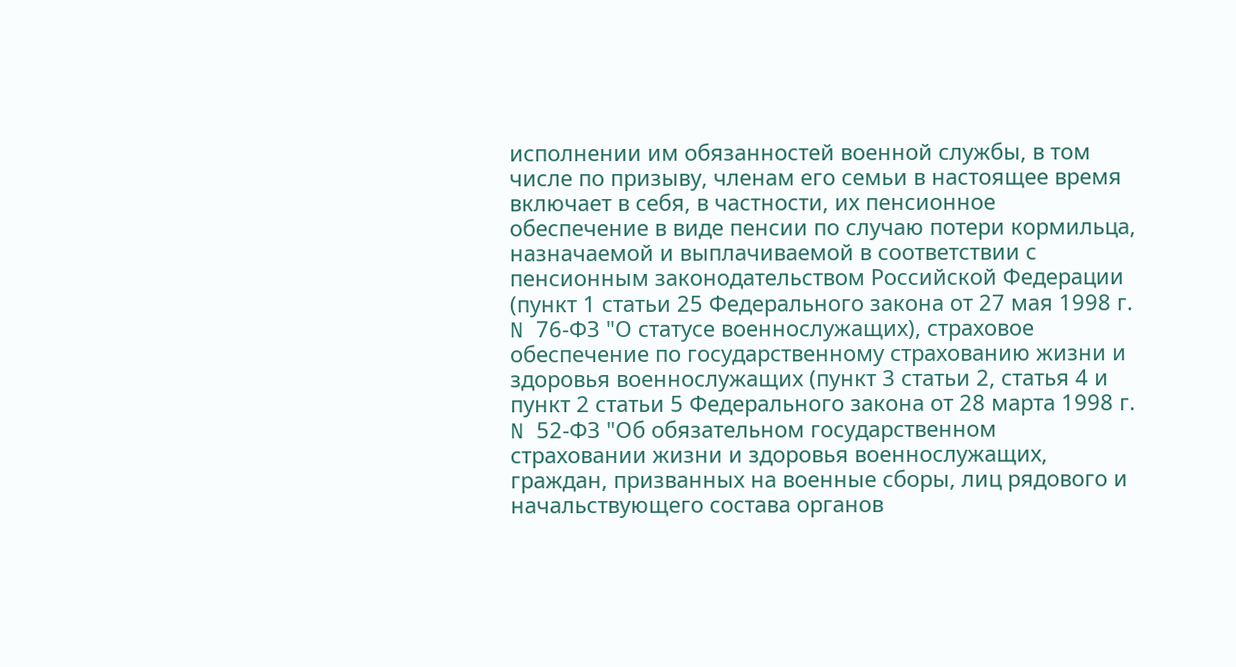исполнении им обязанностей военной службы, в том числе по призыву, членам его семьи в настоящее время включает в себя, в частности, их пенсионное обеспечение в виде пенсии по случаю потери кормильца, назначаемой и выплачиваемой в соответствии с пенсионным законодательством Российской Федерации (пункт 1 статьи 25 Федерального закона от 27 мая 1998 г. N 76-ФЗ "О статусе военнослужащих), страховое обеспечение по государственному страхованию жизни и здоровья военнослужащих (пункт 3 статьи 2, статья 4 и пункт 2 статьи 5 Федерального закона от 28 марта 1998 г. N 52-ФЗ "Об обязательном государственном страховании жизни и здоровья военнослужащих, граждан, призванных на военные сборы, лиц рядового и начальствующего состава органов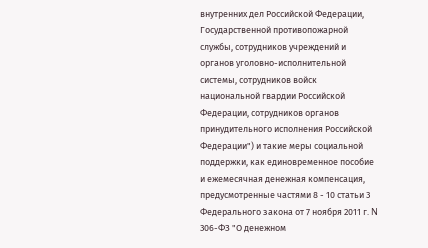внутренних дел Российской Федерации, Государственной противопожарной службы, сотрудников учреждений и органов уголовно-исполнительной системы, сотрудников войск национальной гвардии Российской Федерации, сотрудников органов принудительного исполнения Российской Федерации") и такие меры социальной поддержки, как единовременное пособие и ежемесячная денежная компенсация, предусмотренные частями 8 - 10 статьи 3 Федерального закона от 7 ноября 2011 г. N 306-ФЗ "О денежном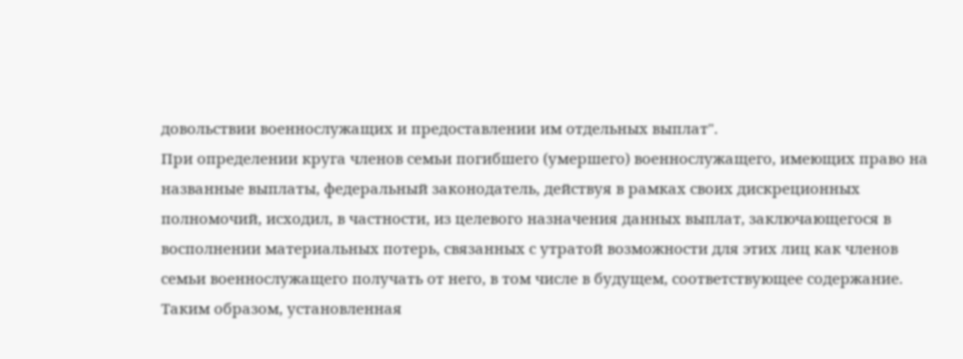довольствии военнослужащих и предоставлении им отдельных выплат".
При определении круга членов семьи погибшего (умершего) военнослужащего, имеющих право на названные выплаты, федеральный законодатель, действуя в рамках своих дискреционных полномочий, исходил, в частности, из целевого назначения данных выплат, заключающегося в восполнении материальных потерь, связанных с утратой возможности для этих лиц как членов семьи военнослужащего получать от него, в том числе в будущем, соответствующее содержание.
Таким образом, установленная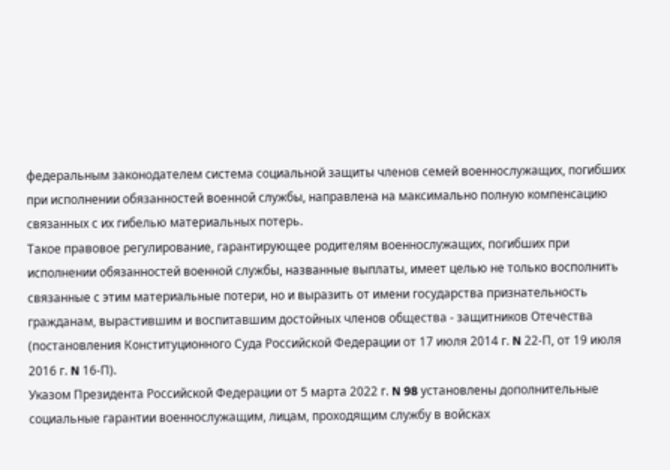федеральным законодателем система социальной защиты членов семей военнослужащих, погибших при исполнении обязанностей военной службы, направлена на максимально полную компенсацию связанных с их гибелью материальных потерь.
Такое правовое регулирование, гарантирующее родителям военнослужащих, погибших при исполнении обязанностей военной службы, названные выплаты, имеет целью не только восполнить связанные с этим материальные потери, но и выразить от имени государства признательность гражданам, вырастившим и воспитавшим достойных членов общества - защитников Отечества (постановления Конституционного Суда Российской Федерации от 17 июля 2014 г. N 22-П, от 19 июля 2016 г. N 16-П).
Указом Президента Российской Федерации от 5 марта 2022 г. N 98 установлены дополнительные социальные гарантии военнослужащим, лицам, проходящим службу в войсках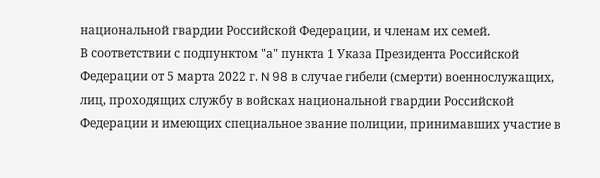национальной гвардии Российской Федерации, и членам их семей.
В соответствии с подпунктом "а" пункта 1 Указа Президента Российской Федерации от 5 марта 2022 г. N 98 в случае гибели (смерти) военнослужащих, лиц, проходящих службу в войсках национальной гвардии Российской Федерации и имеющих специальное звание полиции, принимавших участие в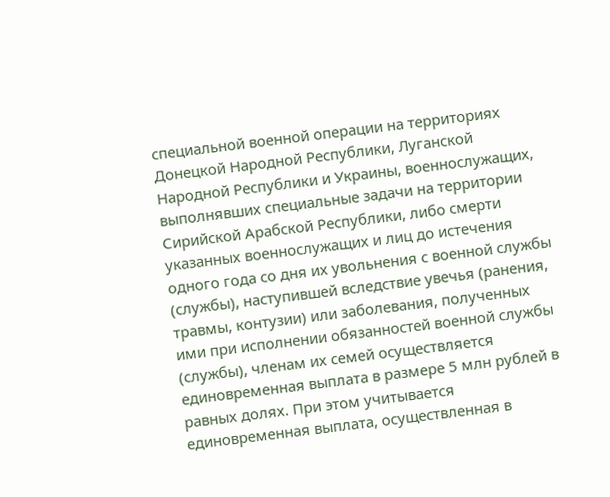специальной военной операции на территориях Донецкой Народной Республики, Луганской Народной Республики и Украины, военнослужащих, выполнявших специальные задачи на территории Сирийской Арабской Республики, либо смерти указанных военнослужащих и лиц до истечения одного года со дня их увольнения с военной службы (службы), наступившей вследствие увечья (ранения, травмы, контузии) или заболевания, полученных ими при исполнении обязанностей военной службы (службы), членам их семей осуществляется единовременная выплата в размере 5 млн рублей в равных долях. При этом учитывается единовременная выплата, осуществленная в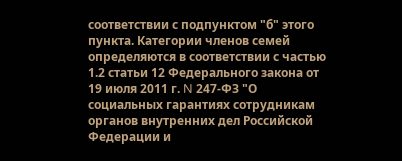соответствии с подпунктом "б" этого пункта. Категории членов семей определяются в соответствии с частью 1.2 статьи 12 Федерального закона от 19 июля 2011 г. N 247-ФЗ "О социальных гарантиях сотрудникам органов внутренних дел Российской Федерации и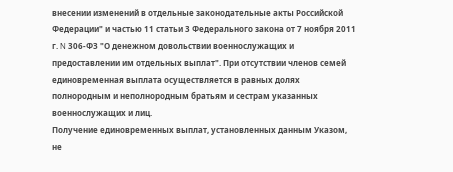внесении изменений в отдельные законодательные акты Российской Федерации" и частью 11 статьи 3 Федерального закона от 7 ноября 2011 г. N 306-ФЗ "О денежном довольствии военнослужащих и предоставлении им отдельных выплат". При отсутствии членов семей единовременная выплата осуществляется в равных долях полнородным и неполнородным братьям и сестрам указанных военнослужащих и лиц.
Получение единовременных выплат, установленных данным Указом, не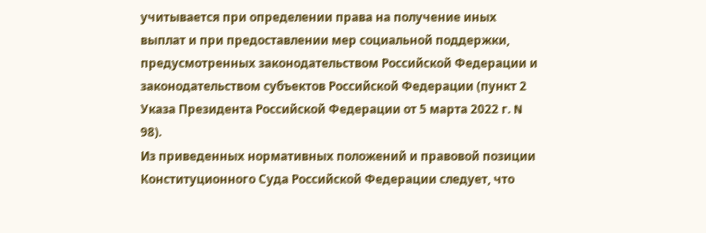учитывается при определении права на получение иных выплат и при предоставлении мер социальной поддержки, предусмотренных законодательством Российской Федерации и законодательством субъектов Российской Федерации (пункт 2 Указа Президента Российской Федерации от 5 марта 2022 г. N 98).
Из приведенных нормативных положений и правовой позиции Конституционного Суда Российской Федерации следует, что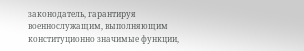законодатель, гарантируя военнослужащим, выполняющим конституционно значимые функции,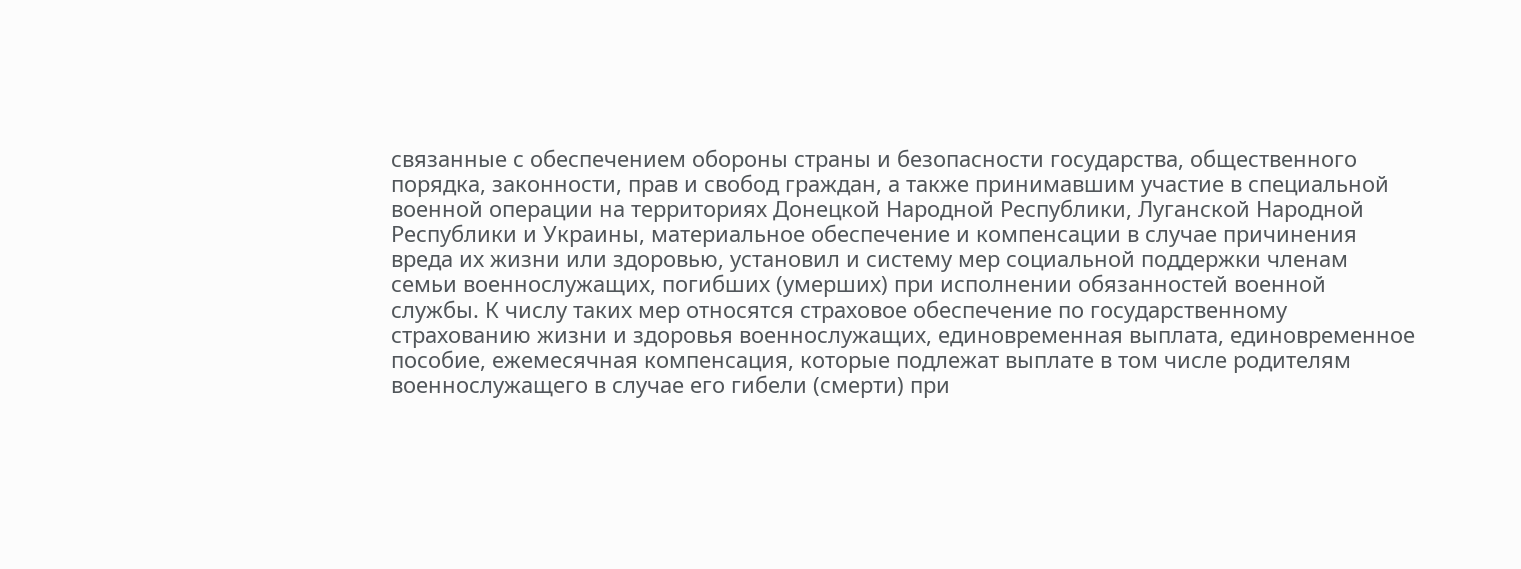связанные с обеспечением обороны страны и безопасности государства, общественного порядка, законности, прав и свобод граждан, а также принимавшим участие в специальной военной операции на территориях Донецкой Народной Республики, Луганской Народной Республики и Украины, материальное обеспечение и компенсации в случае причинения вреда их жизни или здоровью, установил и систему мер социальной поддержки членам семьи военнослужащих, погибших (умерших) при исполнении обязанностей военной службы. К числу таких мер относятся страховое обеспечение по государственному страхованию жизни и здоровья военнослужащих, единовременная выплата, единовременное пособие, ежемесячная компенсация, которые подлежат выплате в том числе родителям военнослужащего в случае его гибели (смерти) при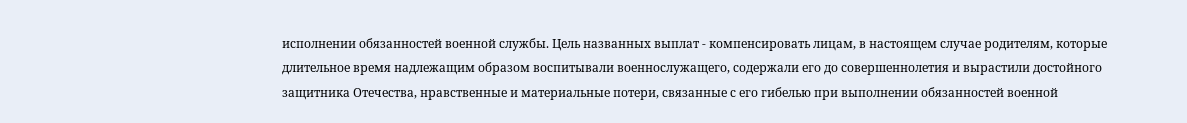исполнении обязанностей военной службы. Цель названных выплат - компенсировать лицам, в настоящем случае родителям, которые длительное время надлежащим образом воспитывали военнослужащего, содержали его до совершеннолетия и вырастили достойного защитника Отечества, нравственные и материальные потери, связанные с его гибелью при выполнении обязанностей военной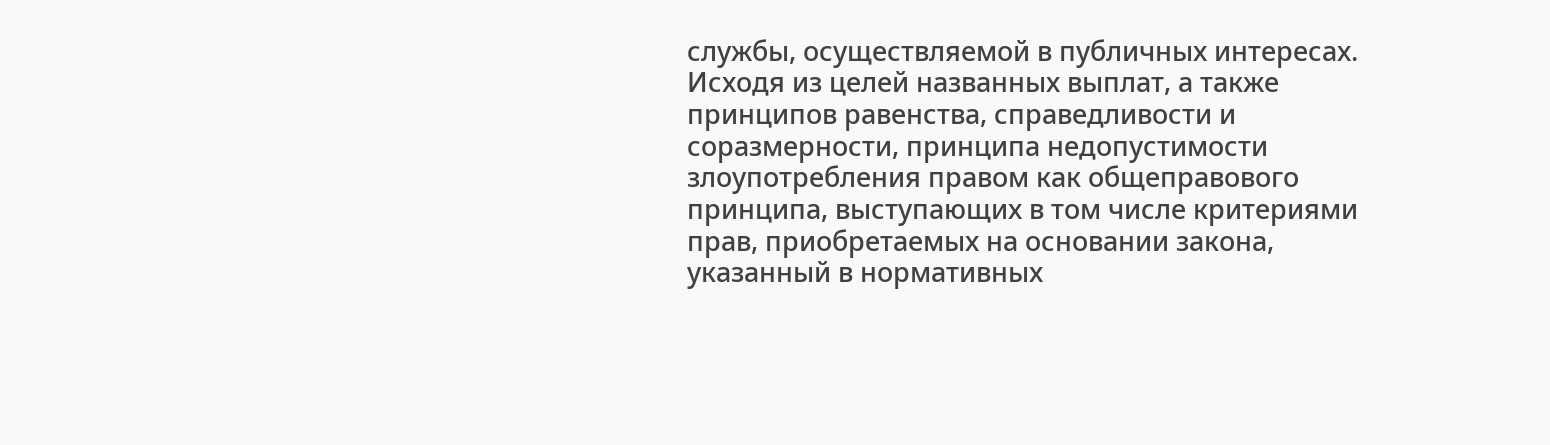службы, осуществляемой в публичных интересах.
Исходя из целей названных выплат, а также принципов равенства, справедливости и соразмерности, принципа недопустимости злоупотребления правом как общеправового принципа, выступающих в том числе критериями прав, приобретаемых на основании закона, указанный в нормативных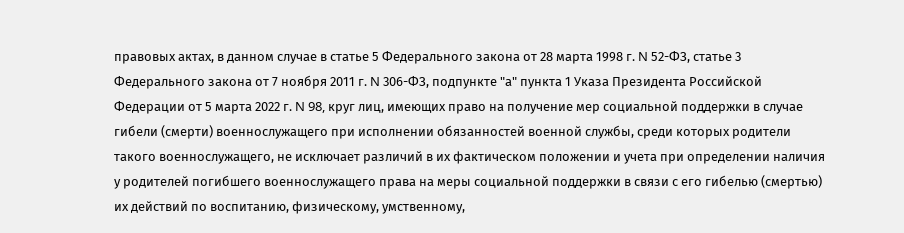правовых актах, в данном случае в статье 5 Федерального закона от 28 марта 1998 г. N 52-ФЗ, статье 3 Федерального закона от 7 ноября 2011 г. N 306-ФЗ, подпункте "а" пункта 1 Указа Президента Российской Федерации от 5 марта 2022 г. N 98, круг лиц, имеющих право на получение мер социальной поддержки в случае гибели (смерти) военнослужащего при исполнении обязанностей военной службы, среди которых родители такого военнослужащего, не исключает различий в их фактическом положении и учета при определении наличия у родителей погибшего военнослужащего права на меры социальной поддержки в связи с его гибелью (смертью) их действий по воспитанию, физическому, умственному,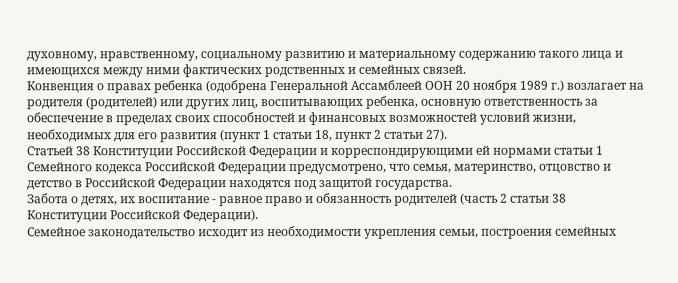духовному, нравственному, социальному развитию и материальному содержанию такого лица и имеющихся между ними фактических родственных и семейных связей.
Конвенция о правах ребенка (одобрена Генеральной Ассамблеей ООН 20 ноября 1989 г.) возлагает на родителя (родителей) или других лиц, воспитывающих ребенка, основную ответственность за обеспечение в пределах своих способностей и финансовых возможностей условий жизни, необходимых для его развития (пункт 1 статьи 18, пункт 2 статьи 27).
Статьей 38 Конституции Российской Федерации и корреспондирующими ей нормами статьи 1 Семейного кодекса Российской Федерации предусмотрено, что семья, материнство, отцовство и детство в Российской Федерации находятся под защитой государства.
Забота о детях, их воспитание - равное право и обязанность родителей (часть 2 статьи 38 Конституции Российской Федерации).
Семейное законодательство исходит из необходимости укрепления семьи, построения семейных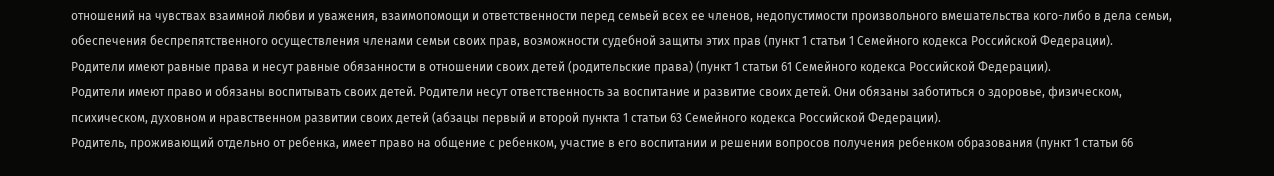отношений на чувствах взаимной любви и уважения, взаимопомощи и ответственности перед семьей всех ее членов, недопустимости произвольного вмешательства кого-либо в дела семьи, обеспечения беспрепятственного осуществления членами семьи своих прав, возможности судебной защиты этих прав (пункт 1 статьи 1 Семейного кодекса Российской Федерации).
Родители имеют равные права и несут равные обязанности в отношении своих детей (родительские права) (пункт 1 статьи 61 Семейного кодекса Российской Федерации).
Родители имеют право и обязаны воспитывать своих детей. Родители несут ответственность за воспитание и развитие своих детей. Они обязаны заботиться о здоровье, физическом, психическом, духовном и нравственном развитии своих детей (абзацы первый и второй пункта 1 статьи 63 Семейного кодекса Российской Федерации).
Родитель, проживающий отдельно от ребенка, имеет право на общение с ребенком, участие в его воспитании и решении вопросов получения ребенком образования (пункт 1 статьи 66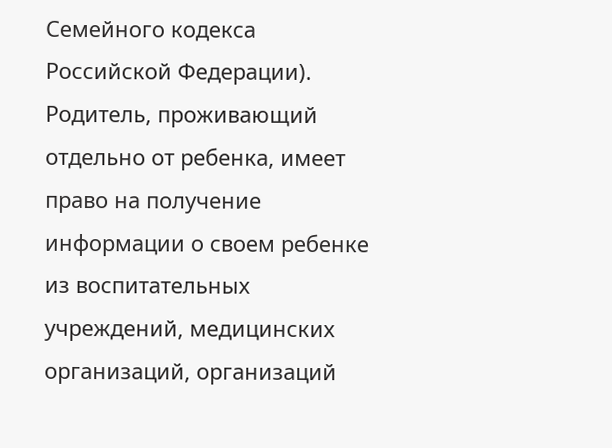Семейного кодекса Российской Федерации).
Родитель, проживающий отдельно от ребенка, имеет право на получение информации о своем ребенке из воспитательных учреждений, медицинских организаций, организаций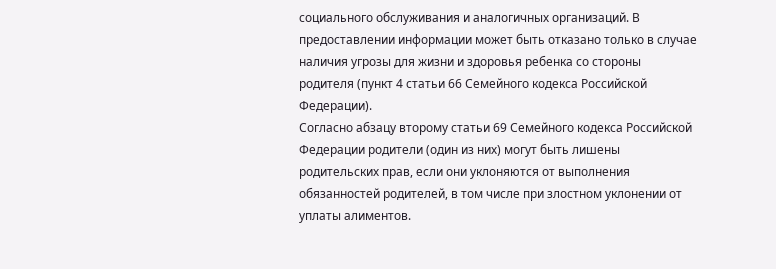социального обслуживания и аналогичных организаций. В предоставлении информации может быть отказано только в случае наличия угрозы для жизни и здоровья ребенка со стороны родителя (пункт 4 статьи 66 Семейного кодекса Российской Федерации).
Согласно абзацу второму статьи 69 Семейного кодекса Российской Федерации родители (один из них) могут быть лишены родительских прав, если они уклоняются от выполнения обязанностей родителей, в том числе при злостном уклонении от уплаты алиментов.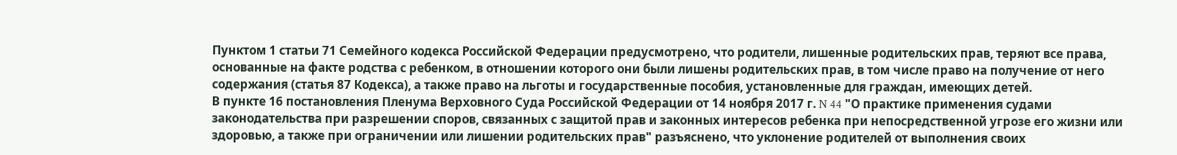Пунктом 1 статьи 71 Семейного кодекса Российской Федерации предусмотрено, что родители, лишенные родительских прав, теряют все права, основанные на факте родства с ребенком, в отношении которого они были лишены родительских прав, в том числе право на получение от него содержания (статья 87 Кодекса), а также право на льготы и государственные пособия, установленные для граждан, имеющих детей.
В пункте 16 постановления Пленума Верховного Суда Российской Федерации от 14 ноября 2017 г. N 44 "О практике применения судами законодательства при разрешении споров, связанных с защитой прав и законных интересов ребенка при непосредственной угрозе его жизни или здоровью, а также при ограничении или лишении родительских прав" разъяснено, что уклонение родителей от выполнения своих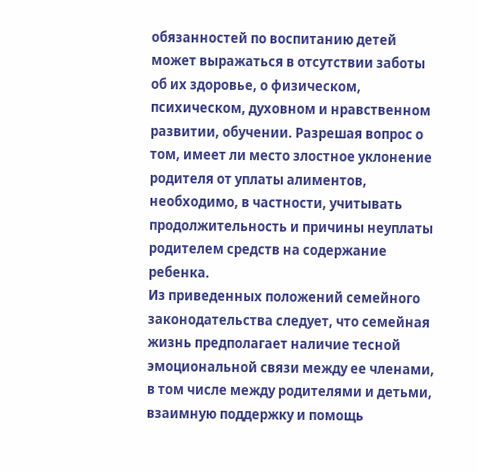обязанностей по воспитанию детей может выражаться в отсутствии заботы об их здоровье, о физическом, психическом, духовном и нравственном развитии, обучении. Разрешая вопрос о том, имеет ли место злостное уклонение родителя от уплаты алиментов, необходимо, в частности, учитывать продолжительность и причины неуплаты родителем средств на содержание ребенка.
Из приведенных положений семейного законодательства следует, что семейная жизнь предполагает наличие тесной эмоциональной связи между ее членами, в том числе между родителями и детьми, взаимную поддержку и помощь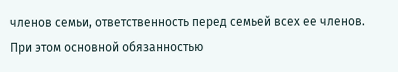членов семьи, ответственность перед семьей всех ее членов. При этом основной обязанностью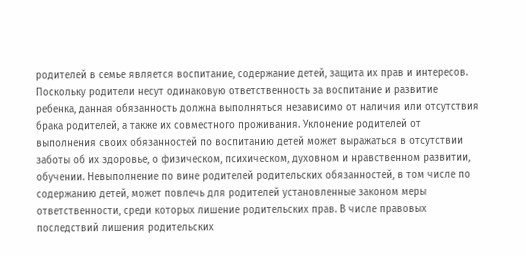родителей в семье является воспитание, содержание детей, защита их прав и интересов. Поскольку родители несут одинаковую ответственность за воспитание и развитие ребенка, данная обязанность должна выполняться независимо от наличия или отсутствия брака родителей, а также их совместного проживания. Уклонение родителей от выполнения своих обязанностей по воспитанию детей может выражаться в отсутствии заботы об их здоровье, о физическом, психическом, духовном и нравственном развитии, обучении. Невыполнение по вине родителей родительских обязанностей, в том числе по содержанию детей, может повлечь для родителей установленные законом меры ответственности, среди которых лишение родительских прав. В числе правовых последствий лишения родительских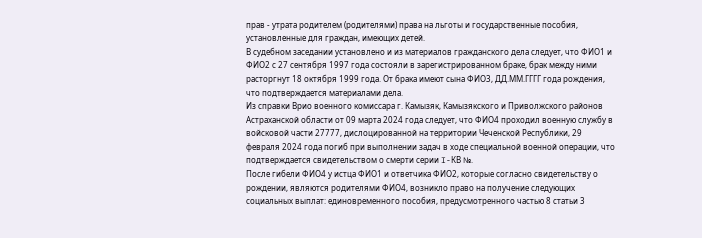прав - утрата родителем (родителями) права на льготы и государственные пособия, установленные для граждан, имеющих детей.
В судебном заседании установлено и из материалов гражданского дела следует, что ФИО1 и ФИО2 с 27 сентября 1997 года состояли в зарегистрированном браке, брак между ними расторгнут 18 октября 1999 года. От брака имеют сына ФИО3, ДД.ММ.ГГГГ года рождения, что подтверждается материалами дела.
Из справки Врио военного комиссара г. Камызяк, Камызякского и Приволжского районов Астраханской области от 09 марта 2024 года следует, что ФИО4 проходил военную службу в войсковой части 27777, дислоцированной на территории Чеченской Республики, 29 февраля 2024 года погиб при выполнении задач в ходе специальной военной операции, что подтверждается свидетельством о смерти серии I-КВ №.
После гибели ФИО4 у истца ФИО1 и ответчика ФИО2, которые согласно свидетельству о рождении, являются родителями ФИО4, возникло право на получение следующих социальных выплат: единовременного пособия, предусмотренного частью 8 статьи 3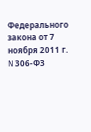Федерального закона от 7 ноября 2011 г. N 306-ФЗ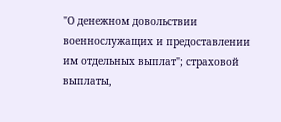"О денежном довольствии военнослужащих и предоставлении им отдельных выплат"; страховой выплаты,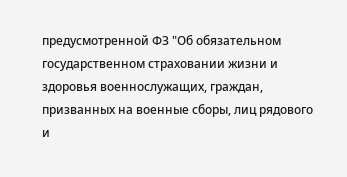предусмотренной ФЗ "Об обязательном государственном страховании жизни и здоровья военнослужащих, граждан, призванных на военные сборы, лиц рядового и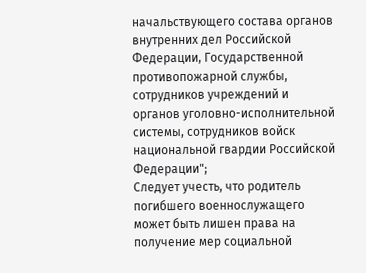начальствующего состава органов внутренних дел Российской Федерации, Государственной противопожарной службы, сотрудников учреждений и органов уголовно-исполнительной системы, сотрудников войск национальной гвардии Российской Федерации";
Следует учесть, что родитель погибшего военнослужащего может быть лишен права на получение мер социальной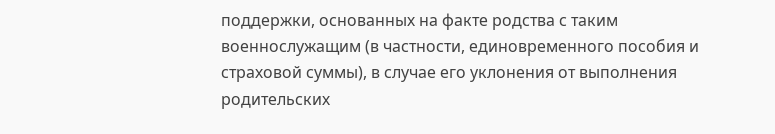поддержки, основанных на факте родства с таким военнослужащим (в частности, единовременного пособия и страховой суммы), в случае его уклонения от выполнения родительских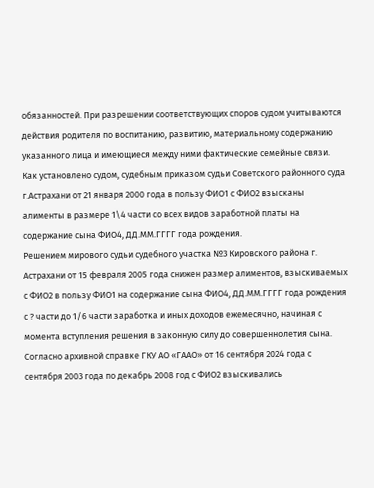обязанностей. При разрешении соответствующих споров судом учитываются действия родителя по воспитанию, развитию, материальному содержанию указанного лица и имеющиеся между ними фактические семейные связи.
Как установлено судом, судебным приказом судьи Советского районного суда г.Астрахани от 21 января 2000 года в пользу ФИО1 с ФИО2 взысканы алименты в размере 1\4 части со всех видов заработной платы на содержание сына ФИО4, ДД.ММ.ГГГГ года рождения.
Решением мирового судьи судебного участка №3 Кировского района г. Астрахани от 15 февраля 2005 года снижен размер алиментов, взыскиваемых с ФИО2 в пользу ФИО1 на содержание сына ФИО4, ДД.ММ.ГГГГ года рождения с ? части до 1/6 части заработка и иных доходов ежемесячно, начиная с момента вступления решения в законную силу до совершеннолетия сына.
Согласно архивной справке ГКУ АО «ГААО» от 16 сентября 2024 года с сентября 2003 года по декабрь 2008 год с ФИО2 взыскивались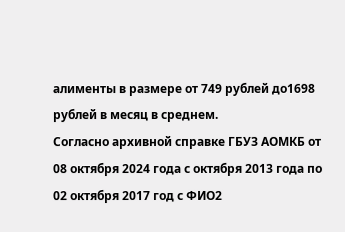алименты в размере от 749 рублей до1698 рублей в месяц в среднем.
Согласно архивной справке ГБУЗ АОМКБ от 08 октября 2024 года с октября 2013 года по 02 октября 2017 год с ФИО2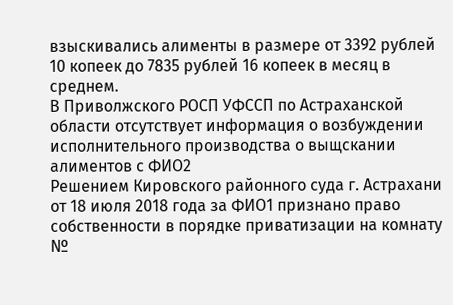взыскивались алименты в размере от 3392 рублей 10 копеек до 7835 рублей 16 копеек в месяц в среднем.
В Приволжского РОСП УФССП по Астраханской области отсутствует информация о возбуждении исполнительного производства о выщскании алиментов с ФИО2
Решением Кировского районного суда г. Астрахани от 18 июля 2018 года за ФИО1 признано право собственности в порядке приватизации на комнату №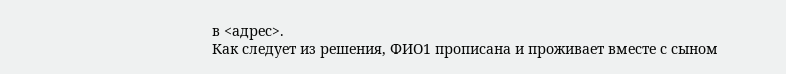в <адрес>.
Как следует из решения, ФИО1 прописана и проживает вместе с сыном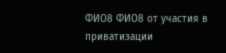ФИО8 ФИО8 от участия в приватизации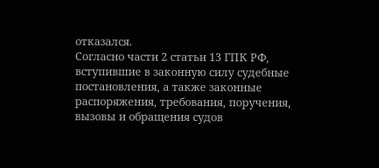отказался.
Согласно части 2 статьи 13 ГПК РФ, вступившие в законную силу судебные постановления, а также законные распоряжения, требования, поручения, вызовы и обращения судов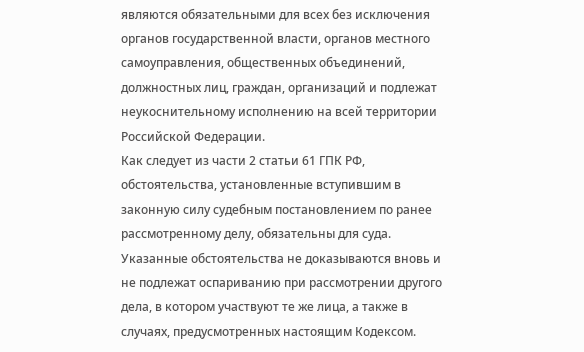являются обязательными для всех без исключения органов государственной власти, органов местного самоуправления, общественных объединений, должностных лиц, граждан, организаций и подлежат неукоснительному исполнению на всей территории Российской Федерации.
Как следует из части 2 статьи 61 ГПК РФ, обстоятельства, установленные вступившим в законную силу судебным постановлением по ранее рассмотренному делу, обязательны для суда. Указанные обстоятельства не доказываются вновь и не подлежат оспариванию при рассмотрении другого дела, в котором участвуют те же лица, а также в случаях, предусмотренных настоящим Кодексом.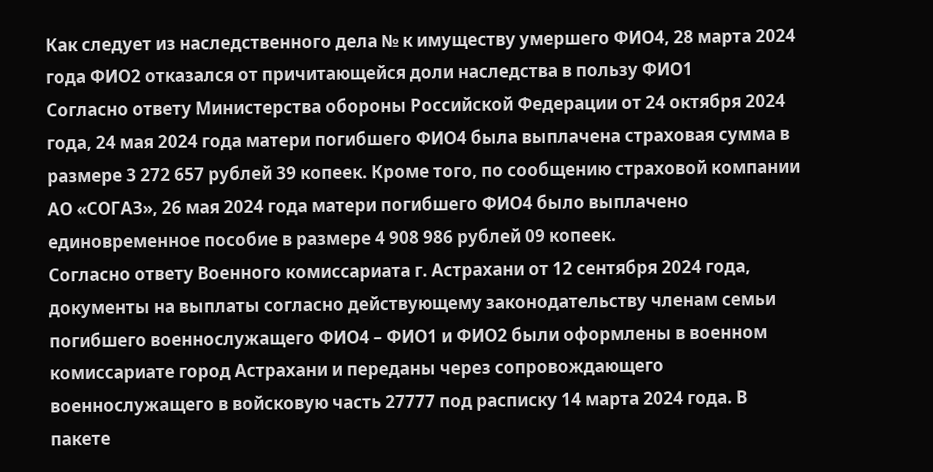Как следует из наследственного дела № к имуществу умершего ФИО4, 28 марта 2024 года ФИО2 отказался от причитающейся доли наследства в пользу ФИО1
Согласно ответу Министерства обороны Российской Федерации от 24 октября 2024 года, 24 мая 2024 года матери погибшего ФИО4 была выплачена страховая сумма в размере 3 272 657 рублей 39 копеек. Кроме того, по сообщению страховой компании АО «СОГАЗ», 26 мая 2024 года матери погибшего ФИО4 было выплачено единовременное пособие в размере 4 908 986 рублей 09 копеек.
Согласно ответу Военного комиссариата г. Астрахани от 12 сентября 2024 года, документы на выплаты согласно действующему законодательству членам семьи погибшего военнослужащего ФИО4 – ФИО1 и ФИО2 были оформлены в военном комиссариате город Астрахани и переданы через сопровождающего военнослужащего в войсковую часть 27777 под расписку 14 марта 2024 года. В пакете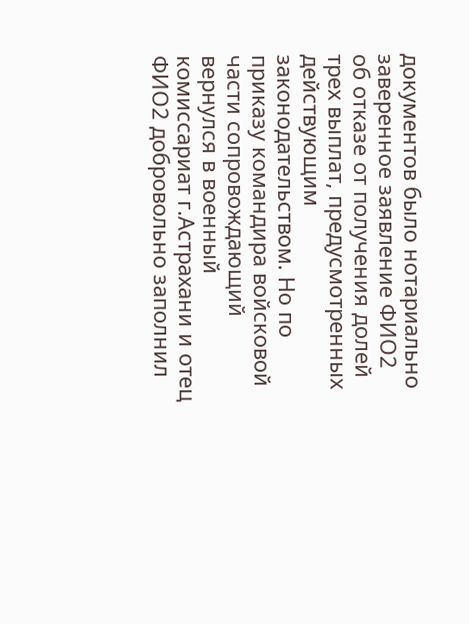документов было нотариально заверенное заявление ФИО2 об отказе от получения долей трех выплат, предусмотренных действующим законодательством. Но по приказу командира войсковой части сопровождающий вернулся в военный комиссариат г.Астрахани и отец ФИО2 добровольно заполнил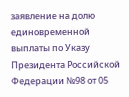заявление на долю единовременной выплаты по Указу Президента Российской Федерации №98 от 05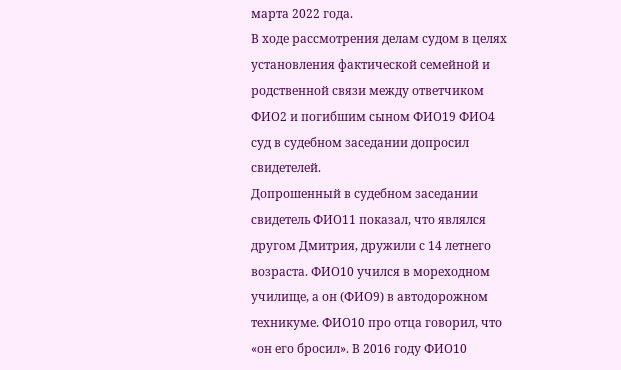марта 2022 года.
В ходе рассмотрения делам судом в целях установления фактической семейной и родственной связи между ответчиком ФИО2 и погибшим сыном ФИО19 ФИО4 суд в судебном заседании допросил свидетелей.
Допрошенный в судебном заседании свидетель ФИО11 показал, что являлся другом Дмитрия, дружили с 14 летнего возраста. ФИО10 учился в мореходном училище, а он (ФИО9) в автодорожном техникуме. ФИО10 про отца говорил, что «он его бросил». В 2016 году ФИО10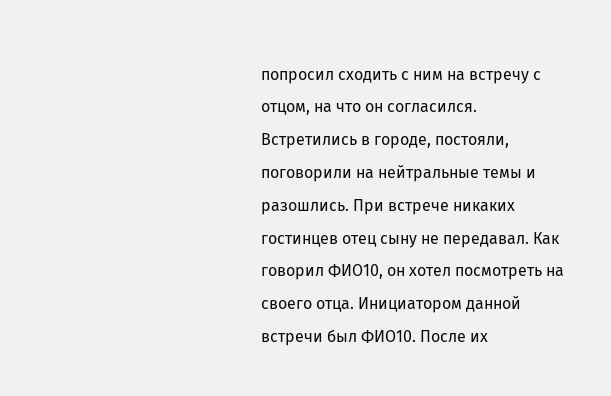попросил сходить с ним на встречу с отцом, на что он согласился. Встретились в городе, постояли, поговорили на нейтральные темы и разошлись. При встрече никаких гостинцев отец сыну не передавал. Как говорил ФИО10, он хотел посмотреть на своего отца. Инициатором данной встречи был ФИО10. После их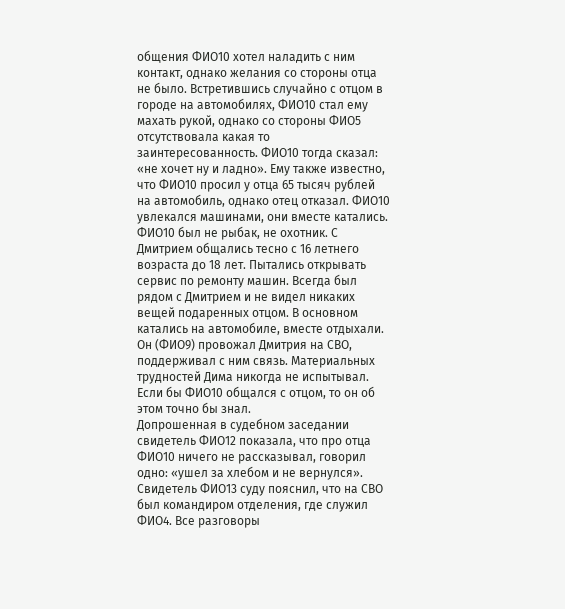общения ФИО10 хотел наладить с ним контакт, однако желания со стороны отца не было. Встретившись случайно с отцом в городе на автомобилях, ФИО10 стал ему махать рукой, однако со стороны ФИО5 отсутствовала какая то заинтересованность. ФИО10 тогда сказал: «не хочет ну и ладно». Ему также известно, что ФИО10 просил у отца 65 тысяч рублей на автомобиль, однако отец отказал. ФИО10 увлекался машинами, они вместе катались. ФИО10 был не рыбак, не охотник. С Дмитрием общались тесно с 16 летнего возраста до 18 лет. Пытались открывать сервис по ремонту машин. Всегда был рядом с Дмитрием и не видел никаких вещей подаренных отцом. В основном катались на автомобиле, вместе отдыхали. Он (ФИО9) провожал Дмитрия на СВО, поддерживал с ним связь. Материальных трудностей Дима никогда не испытывал. Если бы ФИО10 общался с отцом, то он об этом точно бы знал.
Допрошенная в судебном заседании свидетель ФИО12 показала, что про отца ФИО10 ничего не рассказывал, говорил одно: «ушел за хлебом и не вернулся».
Свидетель ФИО13 суду пояснил, что на СВО был командиром отделения, где служил ФИО4. Все разговоры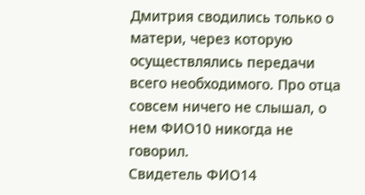Дмитрия сводились только о матери, через которую осуществлялись передачи всего необходимого. Про отца совсем ничего не слышал, о нем ФИО10 никогда не говорил.
Свидетель ФИО14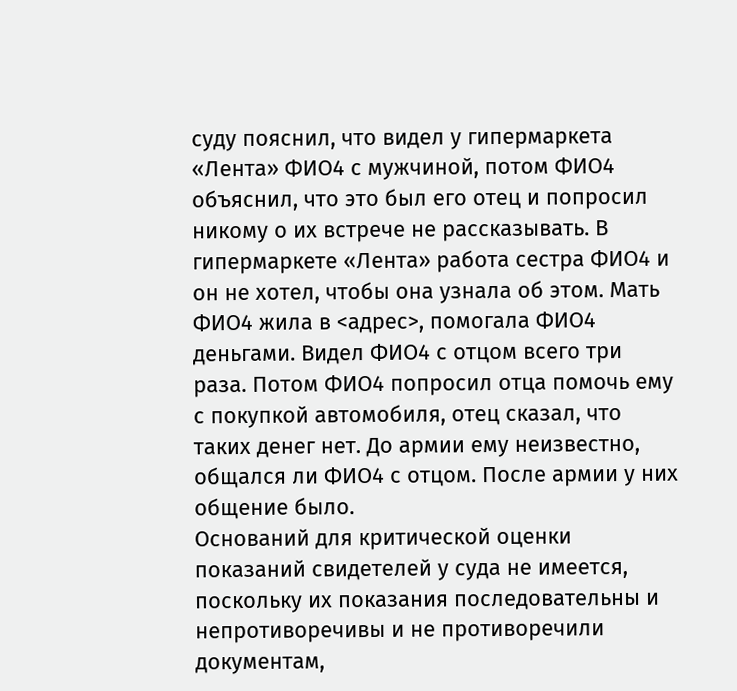суду пояснил, что видел у гипермаркета «Лента» ФИО4 с мужчиной, потом ФИО4 объяснил, что это был его отец и попросил никому о их встрече не рассказывать. В гипермаркете «Лента» работа сестра ФИО4 и он не хотел, чтобы она узнала об этом. Мать ФИО4 жила в <адрес>, помогала ФИО4 деньгами. Видел ФИО4 с отцом всего три раза. Потом ФИО4 попросил отца помочь ему с покупкой автомобиля, отец сказал, что таких денег нет. До армии ему неизвестно, общался ли ФИО4 с отцом. После армии у них общение было.
Оснований для критической оценки показаний свидетелей у суда не имеется, поскольку их показания последовательны и непротиворечивы и не противоречили документам,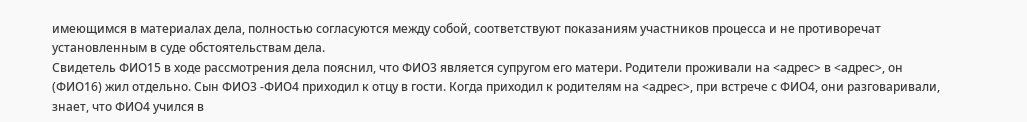имеющимся в материалах дела, полностью согласуются между собой, соответствуют показаниям участников процесса и не противоречат установленным в суде обстоятельствам дела.
Свидетель ФИО15 в ходе рассмотрения дела пояснил, что ФИО3 является супругом его матери. Родители проживали на <адрес> в <адрес>, он (ФИО16) жил отдельно. Сын ФИО3 -ФИО4 приходил к отцу в гости. Когда приходил к родителям на <адрес>, при встрече с ФИО4, они разговаривали, знает, что ФИО4 учился в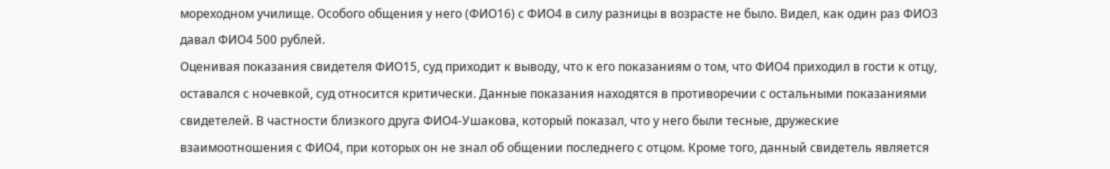мореходном училище. Особого общения у него (ФИО16) с ФИО4 в силу разницы в возрасте не было. Видел, как один раз ФИО3 давал ФИО4 500 рублей.
Оценивая показания свидетеля ФИО15, суд приходит к выводу, что к его показаниям о том, что ФИО4 приходил в гости к отцу, оставался с ночевкой, суд относится критически. Данные показания находятся в противоречии с остальными показаниями свидетелей. В частности близкого друга ФИО4-Ушакова, который показал, что у него были тесные, дружеские взаимоотношения с ФИО4, при которых он не знал об общении последнего с отцом. Кроме того, данный свидетель является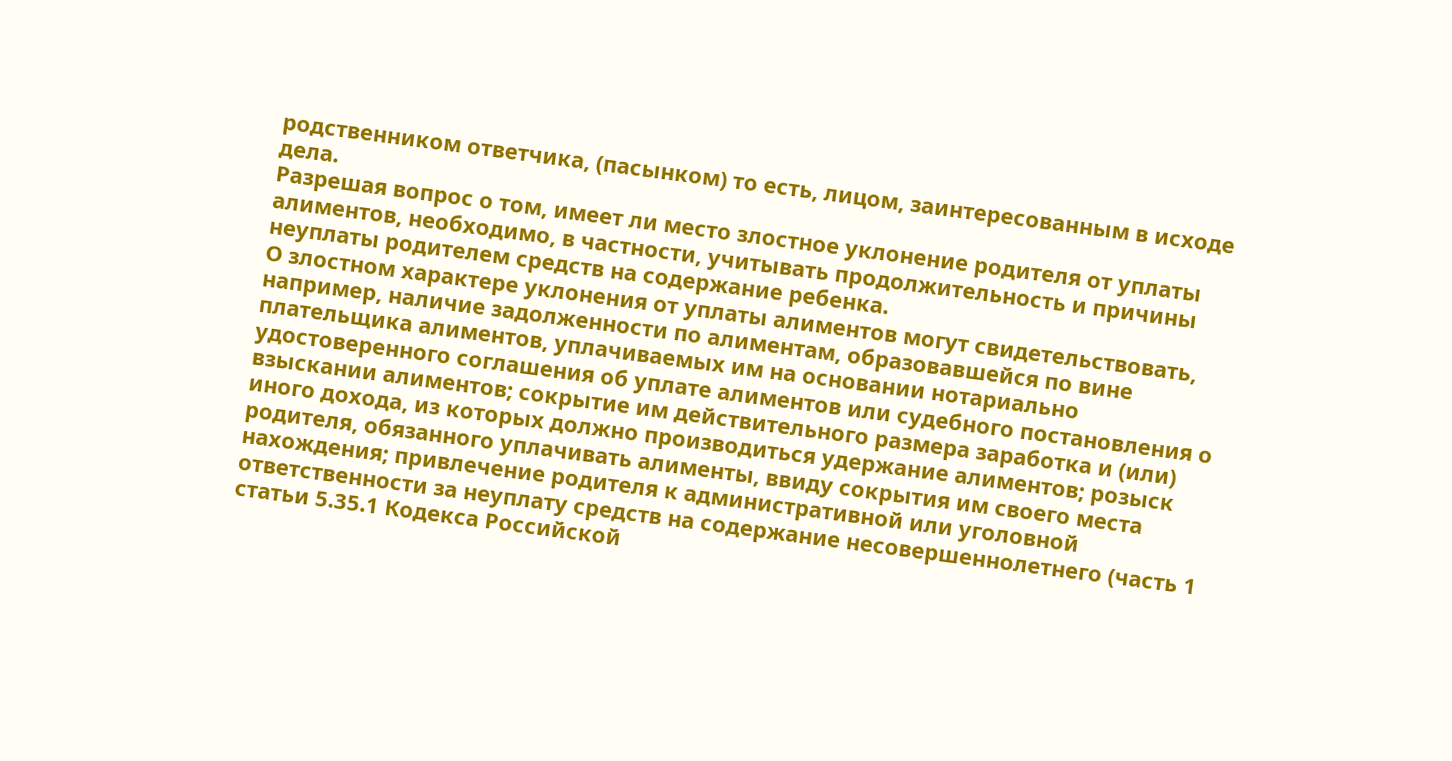родственником ответчика, (пасынком) то есть, лицом, заинтересованным в исходе дела.
Разрешая вопрос о том, имеет ли место злостное уклонение родителя от уплаты алиментов, необходимо, в частности, учитывать продолжительность и причины неуплаты родителем средств на содержание ребенка.
О злостном характере уклонения от уплаты алиментов могут свидетельствовать, например, наличие задолженности по алиментам, образовавшейся по вине плательщика алиментов, уплачиваемых им на основании нотариально удостоверенного соглашения об уплате алиментов или судебного постановления о взыскании алиментов; сокрытие им действительного размера заработка и (или) иного дохода, из которых должно производиться удержание алиментов; розыск родителя, обязанного уплачивать алименты, ввиду сокрытия им своего места нахождения; привлечение родителя к административной или уголовной ответственности за неуплату средств на содержание несовершеннолетнего (часть 1 статьи 5.35.1 Кодекса Российской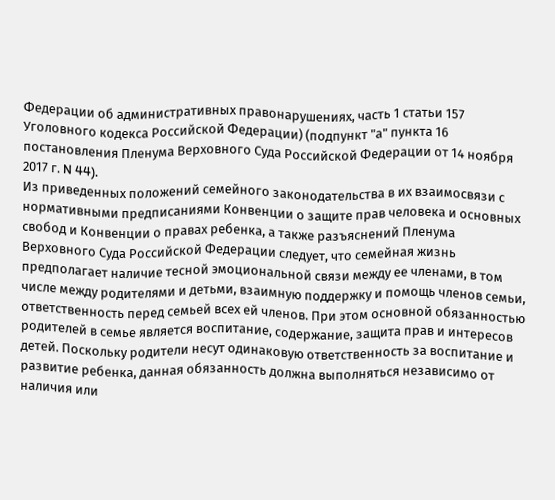Федерации об административных правонарушениях, часть 1 статьи 157 Уголовного кодекса Российской Федерации) (подпункт "а" пункта 16 постановления Пленума Верховного Суда Российской Федерации от 14 ноября 2017 г. N 44).
Из приведенных положений семейного законодательства в их взаимосвязи с нормативными предписаниями Конвенции о защите прав человека и основных свобод и Конвенции о правах ребенка, а также разъяснений Пленума Верховного Суда Российской Федерации следует, что семейная жизнь предполагает наличие тесной эмоциональной связи между ее членами, в том числе между родителями и детьми, взаимную поддержку и помощь членов семьи, ответственность перед семьей всех ей членов. При этом основной обязанностью родителей в семье является воспитание, содержание, защита прав и интересов детей. Поскольку родители несут одинаковую ответственность за воспитание и развитие ребенка, данная обязанность должна выполняться независимо от наличия или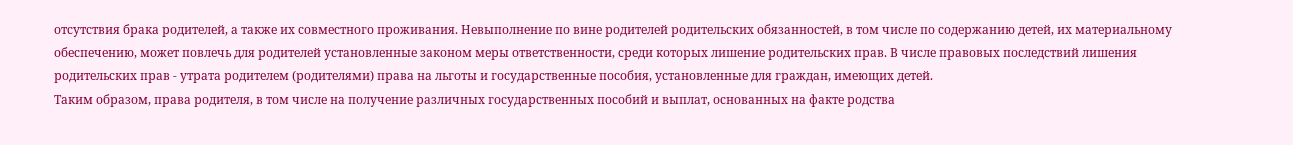отсутствия брака родителей, а также их совместного проживания. Невыполнение по вине родителей родительских обязанностей, в том числе по содержанию детей, их материальному обеспечению, может повлечь для родителей установленные законом меры ответственности, среди которых лишение родительских прав. В числе правовых последствий лишения родительских прав - утрата родителем (родителями) права на льготы и государственные пособия, установленные для граждан, имеющих детей.
Таким образом, права родителя, в том числе на получение различных государственных пособий и выплат, основанных на факте родства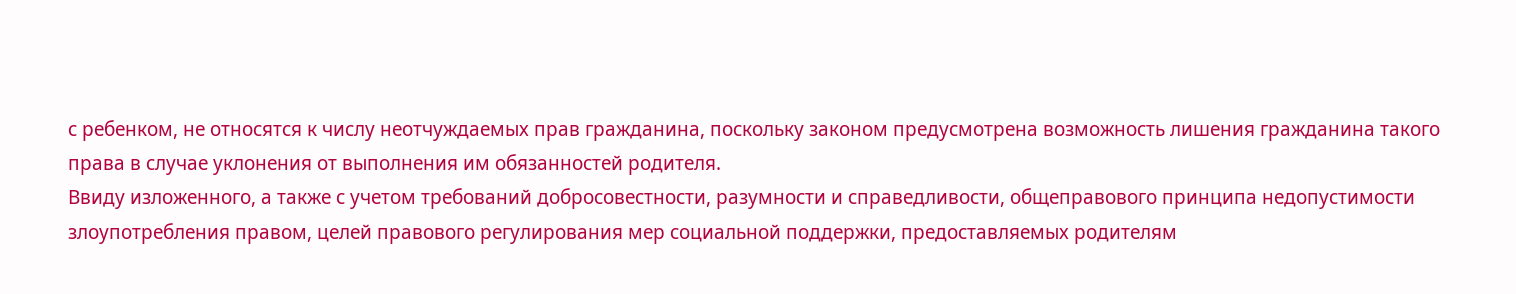с ребенком, не относятся к числу неотчуждаемых прав гражданина, поскольку законом предусмотрена возможность лишения гражданина такого права в случае уклонения от выполнения им обязанностей родителя.
Ввиду изложенного, а также с учетом требований добросовестности, разумности и справедливости, общеправового принципа недопустимости злоупотребления правом, целей правового регулирования мер социальной поддержки, предоставляемых родителям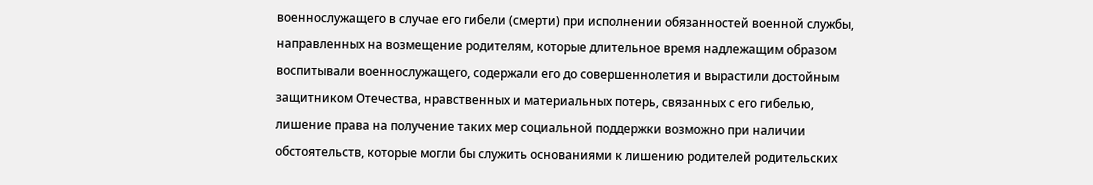военнослужащего в случае его гибели (смерти) при исполнении обязанностей военной службы, направленных на возмещение родителям, которые длительное время надлежащим образом воспитывали военнослужащего, содержали его до совершеннолетия и вырастили достойным защитником Отечества, нравственных и материальных потерь, связанных с его гибелью, лишение права на получение таких мер социальной поддержки возможно при наличии обстоятельств, которые могли бы служить основаниями к лишению родителей родительских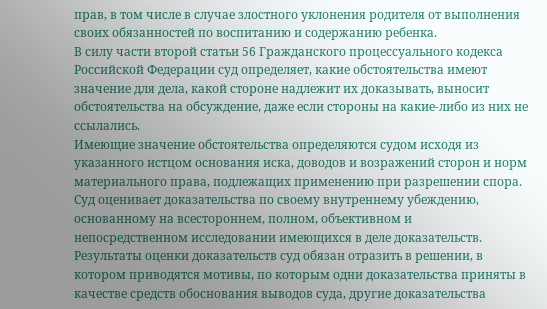прав, в том числе в случае злостного уклонения родителя от выполнения своих обязанностей по воспитанию и содержанию ребенка.
В силу части второй статьи 56 Гражданского процессуального кодекса Российской Федерации суд определяет, какие обстоятельства имеют значение для дела, какой стороне надлежит их доказывать, выносит обстоятельства на обсуждение, даже если стороны на какие-либо из них не ссылались.
Имеющие значение обстоятельства определяются судом исходя из указанного истцом основания иска, доводов и возражений сторон и норм материального права, подлежащих применению при разрешении спора.
Суд оценивает доказательства по своему внутреннему убеждению, основанному на всестороннем, полном, объективном и непосредственном исследовании имеющихся в деле доказательств. Результаты оценки доказательств суд обязан отразить в решении, в котором приводятся мотивы, по которым одни доказательства приняты в качестве средств обоснования выводов суда, другие доказательства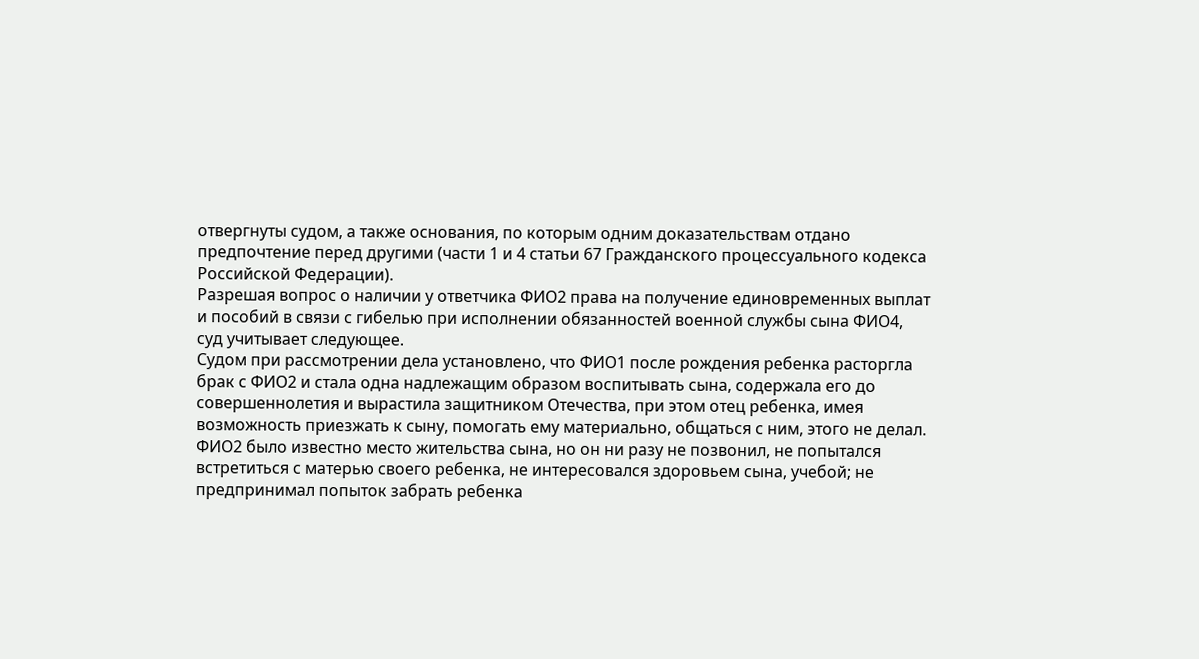отвергнуты судом, а также основания, по которым одним доказательствам отдано предпочтение перед другими (части 1 и 4 статьи 67 Гражданского процессуального кодекса Российской Федерации).
Разрешая вопрос о наличии у ответчика ФИО2 права на получение единовременных выплат и пособий в связи с гибелью при исполнении обязанностей военной службы сына ФИО4, суд учитывает следующее.
Судом при рассмотрении дела установлено, что ФИО1 после рождения ребенка расторгла брак с ФИО2 и стала одна надлежащим образом воспитывать сына, содержала его до совершеннолетия и вырастила защитником Отечества, при этом отец ребенка, имея возможность приезжать к сыну, помогать ему материально, общаться с ним, этого не делал. ФИО2 было известно место жительства сына, но он ни разу не позвонил, не попытался встретиться с матерью своего ребенка, не интересовался здоровьем сына, учебой; не предпринимал попыток забрать ребенка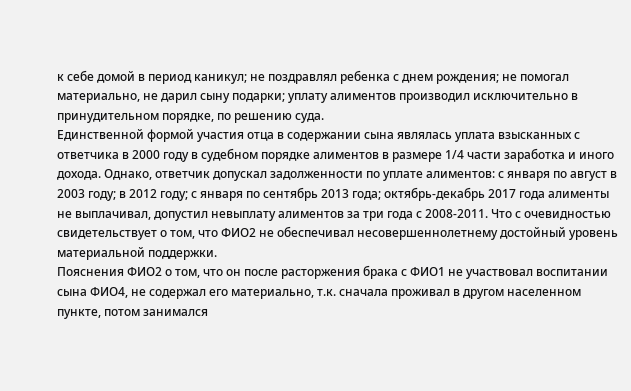к себе домой в период каникул; не поздравлял ребенка с днем рождения; не помогал материально, не дарил сыну подарки; уплату алиментов производил исключительно в принудительном порядке, по решению суда.
Единственной формой участия отца в содержании сына являлась уплата взысканных с ответчика в 2000 году в судебном порядке алиментов в размере 1/4 части заработка и иного дохода. Однако, ответчик допускал задолженности по уплате алиментов: с января по август в 2003 году; в 2012 году; с января по сентябрь 2013 года; октябрь-декабрь 2017 года алименты не выплачивал, допустил невыплату алиментов за три года с 2008-2011. Что с очевидностью свидетельствует о том, что ФИО2 не обеспечивал несовершеннолетнему достойный уровень материальной поддержки.
Пояснения ФИО2 о том, что он после расторжения брака с ФИО1 не участвовал воспитании сына ФИО4, не содержал его материально, т.к. сначала проживал в другом населенном пункте, потом занимался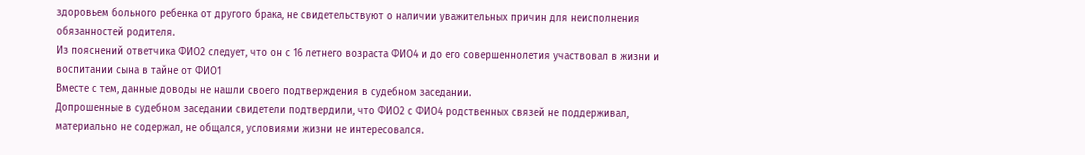здоровьем больного ребенка от другого брака, не свидетельствуют о наличии уважительных причин для неисполнения обязанностей родителя.
Из пояснений ответчика ФИО2 следует, что он с 16 летнего возраста ФИО4 и до его совершеннолетия участвовал в жизни и воспитании сына в тайне от ФИО1
Вместе с тем, данные доводы не нашли своего подтверждения в судебном заседании.
Допрошенные в судебном заседании свидетели подтвердили, что ФИО2 с ФИО4 родственных связей не поддерживал, материально не содержал, не общался, условиями жизни не интересовался.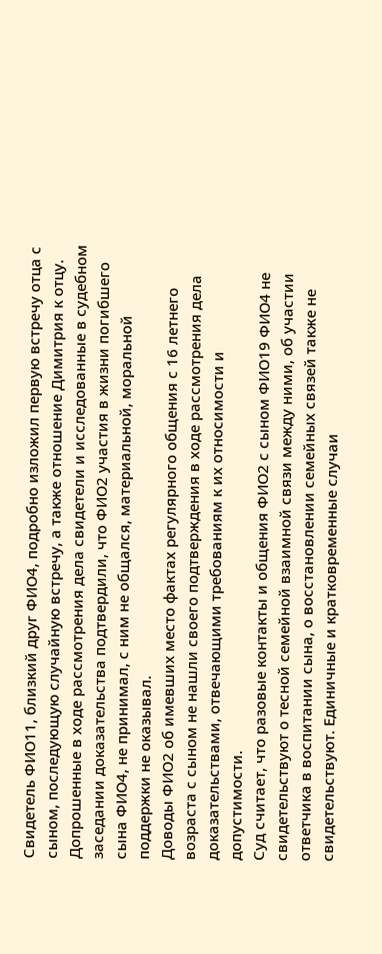Свидетель ФИО11, близкий друг ФИО4, подробно изложил первую встречу отца с сыном, последующую случайную встречу, а также отношение Димитрия к отцу.
Допрошенные в ходе рассмотрения дела свидетели и исследованные в судебном заседании доказательства подтвердили, что ФИО2 участия в жизни погибшего сына ФИО4, не принимал, с ним не общался, материальной, моральной поддержки не оказывал.
Доводы ФИО2 об имевших место фактах регулярного общения с 16 летнего возраста с сыном не нашли своего подтверждения в ходе рассмотрения дела доказательствами, отвечающими требованиям к их относимости и допустимости.
Суд считает, что разовые контакты и общения ФИО2 с сыном ФИО19 ФИО4 не свидетельствуют о тесной семейной взаимной связи между ними, об участии ответчика в воспитании сына, о восстановлении семейных связей также не свидетельствуют. Единичные и кратковременные случаи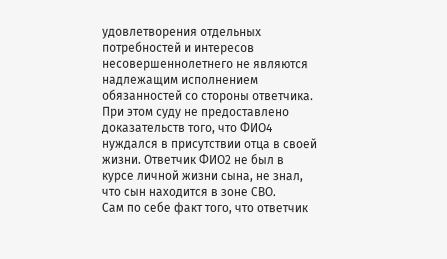удовлетворения отдельных потребностей и интересов несовершеннолетнего не являются надлежащим исполнением обязанностей со стороны ответчика.
При этом суду не предоставлено доказательств того, что ФИО4 нуждался в присутствии отца в своей жизни. Ответчик ФИО2 не был в курсе личной жизни сына, не знал, что сын находится в зоне СВО.
Сам по себе факт того, что ответчик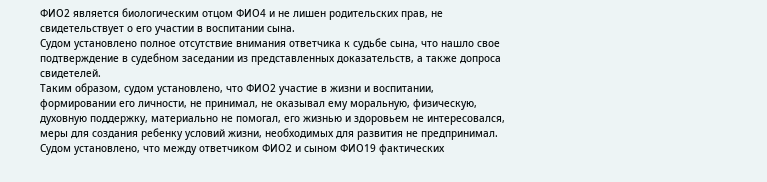ФИО2 является биологическим отцом ФИО4 и не лишен родительских прав, не свидетельствует о его участии в воспитании сына.
Судом установлено полное отсутствие внимания ответчика к судьбе сына, что нашло свое подтверждение в судебном заседании из представленных доказательств, а также допроса свидетелей.
Таким образом, судом установлено, что ФИО2 участие в жизни и воспитании, формировании его личности, не принимал, не оказывал ему моральную, физическую, духовную поддержку, материально не помогал, его жизнью и здоровьем не интересовался, меры для создания ребенку условий жизни, необходимых для развития не предпринимал. Судом установлено, что между ответчиком ФИО2 и сыном ФИО19 фактических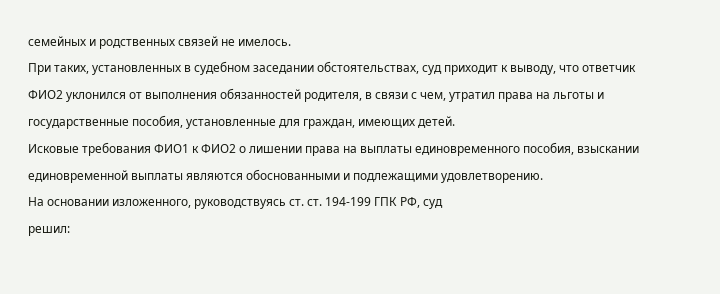семейных и родственных связей не имелось.
При таких, установленных в судебном заседании обстоятельствах, суд приходит к выводу, что ответчик ФИО2 уклонился от выполнения обязанностей родителя, в связи с чем, утратил права на льготы и государственные пособия, установленные для граждан, имеющих детей.
Исковые требования ФИО1 к ФИО2 о лишении права на выплаты единовременного пособия, взыскании единовременной выплаты являются обоснованными и подлежащими удовлетворению.
На основании изложенного, руководствуясь ст. ст. 194-199 ГПК РФ, суд
решил: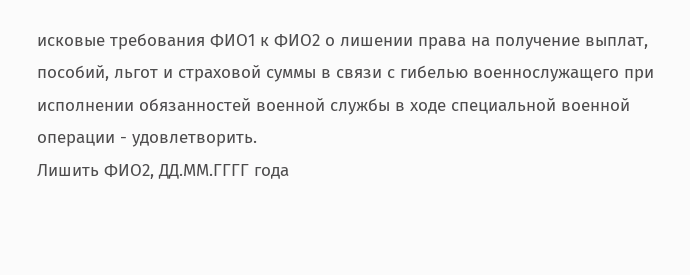исковые требования ФИО1 к ФИО2 о лишении права на получение выплат, пособий, льгот и страховой суммы в связи с гибелью военнослужащего при исполнении обязанностей военной службы в ходе специальной военной операции - удовлетворить.
Лишить ФИО2, ДД.ММ.ГГГГ года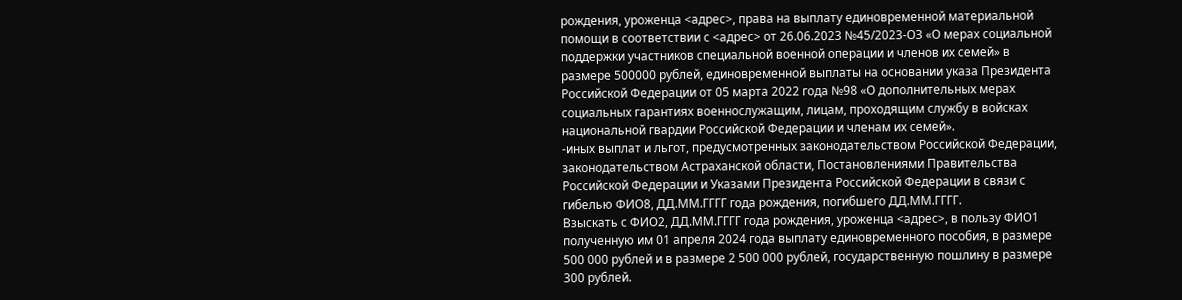рождения, уроженца <адрес>, права на выплату единовременной материальной помощи в соответствии с <адрес> от 26.06.2023 №45/2023-ОЗ «О мерах социальной поддержки участников специальной военной операции и членов их семей» в размере 500000 рублей, единовременной выплаты на основании указа Президента Российской Федерации от 05 марта 2022 года №98 «О дополнительных мерах социальных гарантиях военнослужащим, лицам, проходящим службу в войсках национальной гвардии Российской Федерации и членам их семей».
-иных выплат и льгот, предусмотренных законодательством Российской Федерации, законодательством Астраханской области, Постановлениями Правительства Российской Федерации и Указами Президента Российской Федерации в связи с гибелью ФИО8, ДД.ММ.ГГГГ года рождения, погибшего ДД.ММ.ГГГГ.
Взыскать с ФИО2, ДД.ММ.ГГГГ года рождения, уроженца <адрес>, в пользу ФИО1 полученную им 01 апреля 2024 года выплату единовременного пособия, в размере 500 000 рублей и в размере 2 500 000 рублей, государственную пошлину в размере 300 рублей.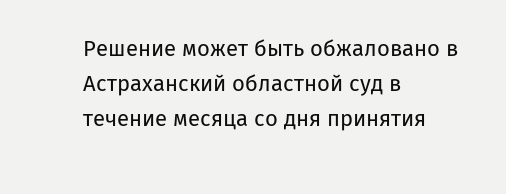Решение может быть обжаловано в Астраханский областной суд в течение месяца со дня принятия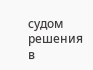судом решения в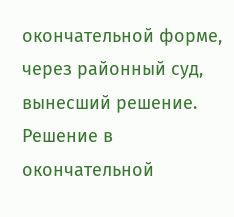окончательной форме, через районный суд, вынесший решение.
Решение в окончательной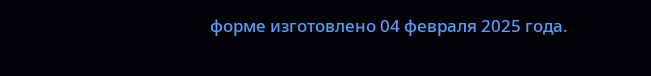форме изготовлено 04 февраля 2025 года.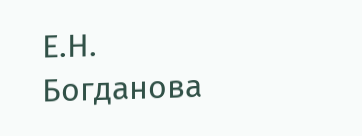Е.Н. Богданова